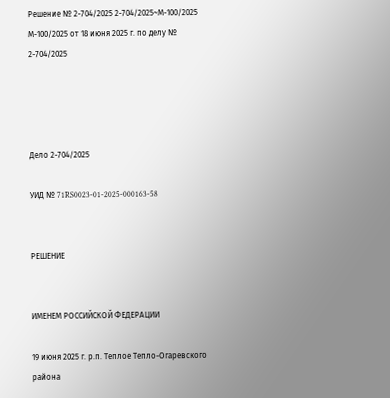Решение № 2-704/2025 2-704/2025~М-100/2025 М-100/2025 от 18 июня 2025 г. по делу № 2-704/2025




Дело 2-704/2025

УИД № 71RS0023-01-2025-000163-58


РЕШЕНИЕ


ИМЕНЕМ РОССИЙСКОЙ ФЕДЕРАЦИИ

19 июня 2025 г. р.п. Теплое Тепло-Огаревского района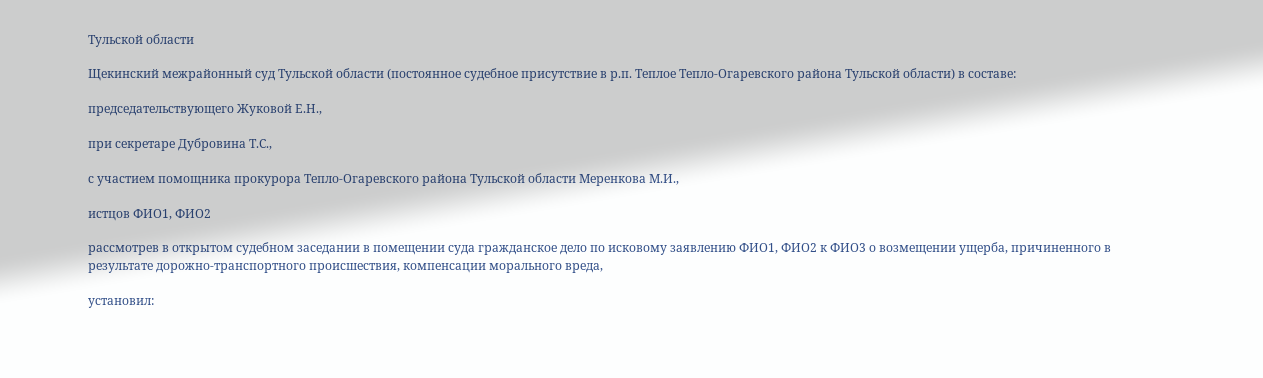Тульской области

Щекинский межрайонный суд Тульской области (постоянное судебное присутствие в р.п. Теплое Тепло-Огаревского района Тульской области) в составе:

председательствующего Жуковой Е.Н.,

при секретаре Дубровина Т.С.,

с участием помощника прокурора Тепло-Огаревского района Тульской области Меренкова М.И.,

истцов ФИО1, ФИО2

рассмотрев в открытом судебном заседании в помещении суда гражданское дело по исковому заявлению ФИО1, ФИО2 к ФИО3 о возмещении ущерба, причиненного в результате дорожно-транспортного происшествия, компенсации морального вреда,

установил: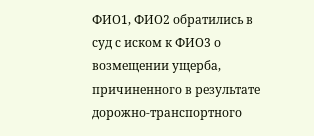ФИО1, ФИО2 обратились в суд с иском к ФИО3 о возмещении ущерба, причиненного в результате дорожно-транспортного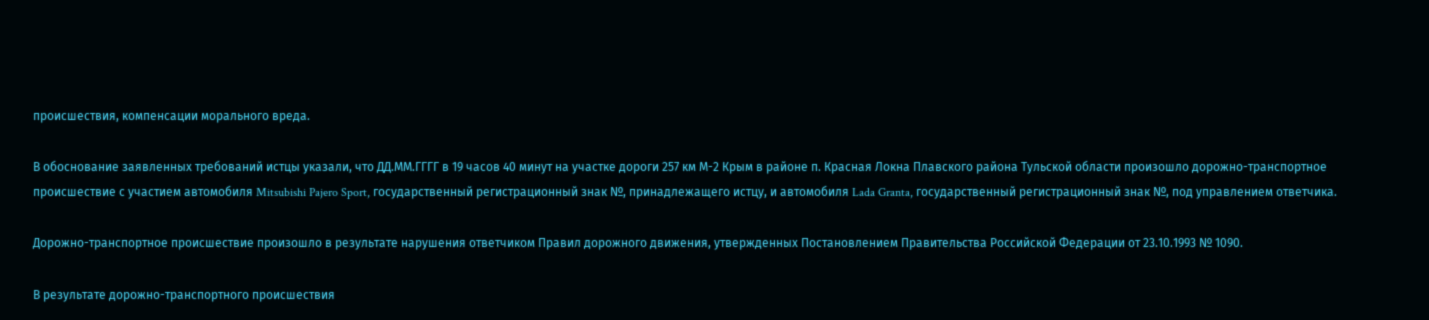происшествия, компенсации морального вреда.

В обоснование заявленных требований истцы указали, что ДД.ММ.ГГГГ в 19 часов 40 минут на участке дороги 257 км М-2 Крым в районе п. Красная Локна Плавского района Тульской области произошло дорожно-транспортное происшествие с участием автомобиля Mitsubishi Pajero Sport, государственный регистрационный знак №, принадлежащего истцу, и автомобиля Lada Granta, государственный регистрационный знак №, под управлением ответчика.

Дорожно-транспортное происшествие произошло в результате нарушения ответчиком Правил дорожного движения, утвержденных Постановлением Правительства Российской Федерации от 23.10.1993 № 1090.

В результате дорожно-транспортного происшествия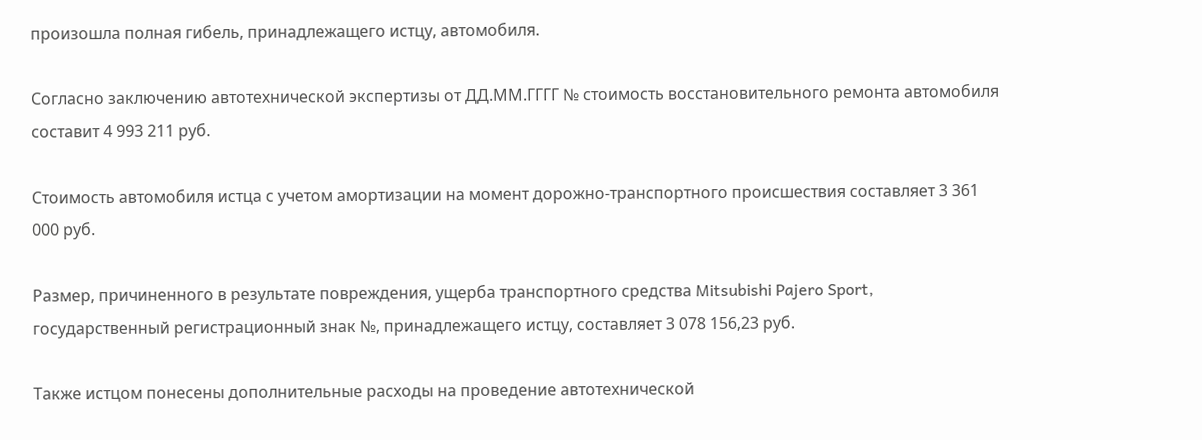произошла полная гибель, принадлежащего истцу, автомобиля.

Согласно заключению автотехнической экспертизы от ДД.ММ.ГГГГ № стоимость восстановительного ремонта автомобиля составит 4 993 211 руб.

Стоимость автомобиля истца с учетом амортизации на момент дорожно-транспортного происшествия составляет 3 361 000 руб.

Размер, причиненного в результате повреждения, ущерба транспортного средства Mitsubishi Pajero Sport, государственный регистрационный знак №, принадлежащего истцу, составляет 3 078 156,23 руб.

Также истцом понесены дополнительные расходы на проведение автотехнической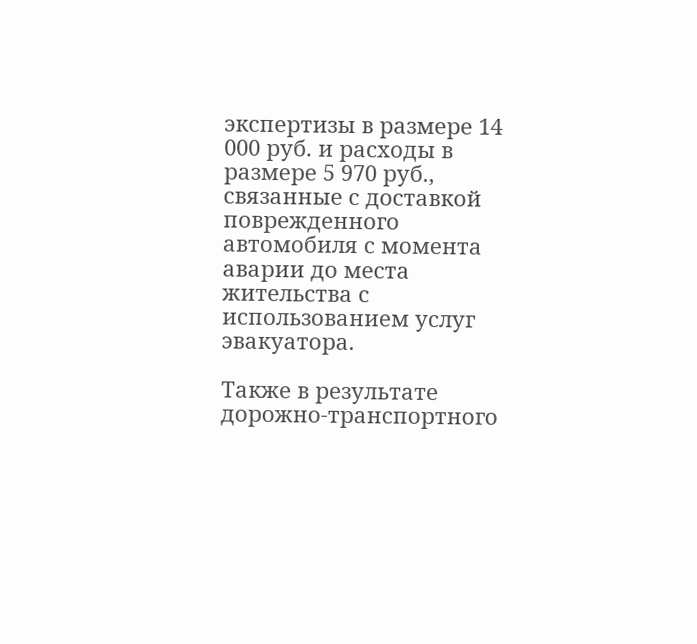экспертизы в размере 14 000 руб. и расходы в размере 5 970 руб., связанные с доставкой поврежденного автомобиля с момента аварии до места жительства с использованием услуг эвакуатора.

Также в результате дорожно-транспортного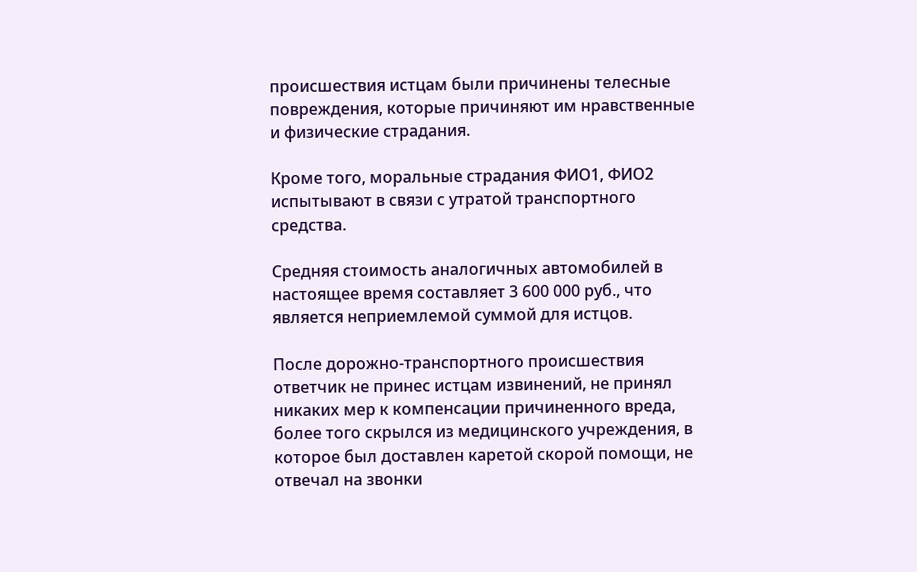происшествия истцам были причинены телесные повреждения, которые причиняют им нравственные и физические страдания.

Кроме того, моральные страдания ФИО1, ФИО2 испытывают в связи с утратой транспортного средства.

Средняя стоимость аналогичных автомобилей в настоящее время составляет 3 600 000 руб., что является неприемлемой суммой для истцов.

После дорожно-транспортного происшествия ответчик не принес истцам извинений, не принял никаких мер к компенсации причиненного вреда, более того скрылся из медицинского учреждения, в которое был доставлен каретой скорой помощи, не отвечал на звонки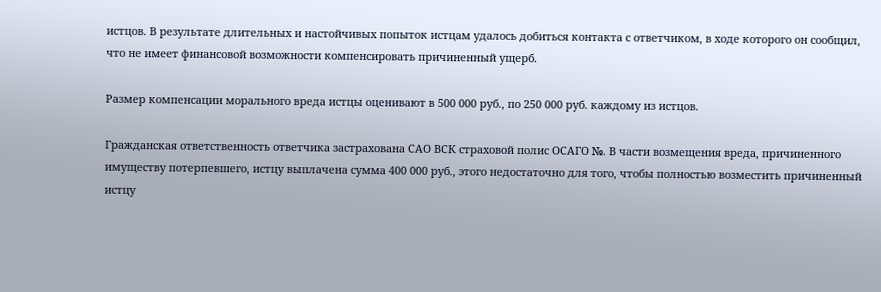истцов. В результате длительных и настойчивых попыток истцам удалось добиться контакта с ответчиком, в ходе которого он сообщил, что не имеет финансовой возможности компенсировать причиненный ущерб.

Размер компенсации морального вреда истцы оценивают в 500 000 руб., по 250 000 руб. каждому из истцов.

Гражданская ответственность ответчика застрахована САО ВСК страховой полис ОСАГО №. В части возмещения вреда, причиненного имуществу потерпевшего, истцу выплачена сумма 400 000 руб., этого недостаточно для того, чтобы полностью возместить причиненный истцу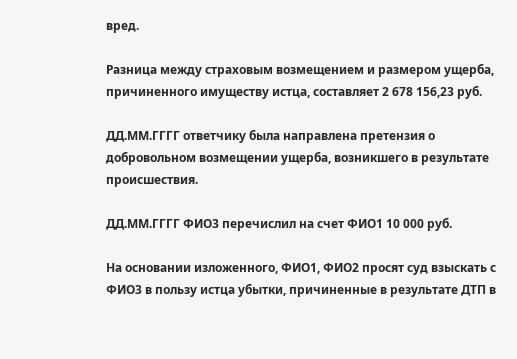вред.

Разница между страховым возмещением и размером ущерба, причиненного имуществу истца, составляет 2 678 156,23 руб.

ДД.ММ.ГГГГ ответчику была направлена претензия о добровольном возмещении ущерба, возникшего в результате происшествия.

ДД.ММ.ГГГГ ФИО3 перечислил на счет ФИО1 10 000 руб.

На основании изложенного, ФИО1, ФИО2 просят суд взыскать с ФИО3 в пользу истца убытки, причиненные в результате ДТП в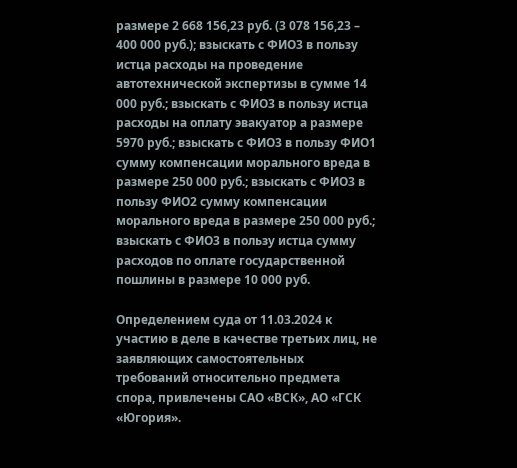размере 2 668 156,23 руб. (3 078 156,23 – 400 000 руб.); взыскать с ФИО3 в пользу истца расходы на проведение автотехнической экспертизы в сумме 14 000 руб.; взыскать с ФИО3 в пользу истца расходы на оплату эвакуатор а размере 5970 руб.; взыскать с ФИО3 в пользу ФИО1 сумму компенсации морального вреда в размере 250 000 руб.; взыскать с ФИО3 в пользу ФИО2 сумму компенсации морального вреда в размере 250 000 руб.; взыскать с ФИО3 в пользу истца сумму расходов по оплате государственной пошлины в размере 10 000 руб.

Определением суда от 11.03.2024 к участию в деле в качестве третьих лиц, не заявляющих самостоятельных требований относительно предмета спора, привлечены САО «ВСК», АО «ГСК «Югория».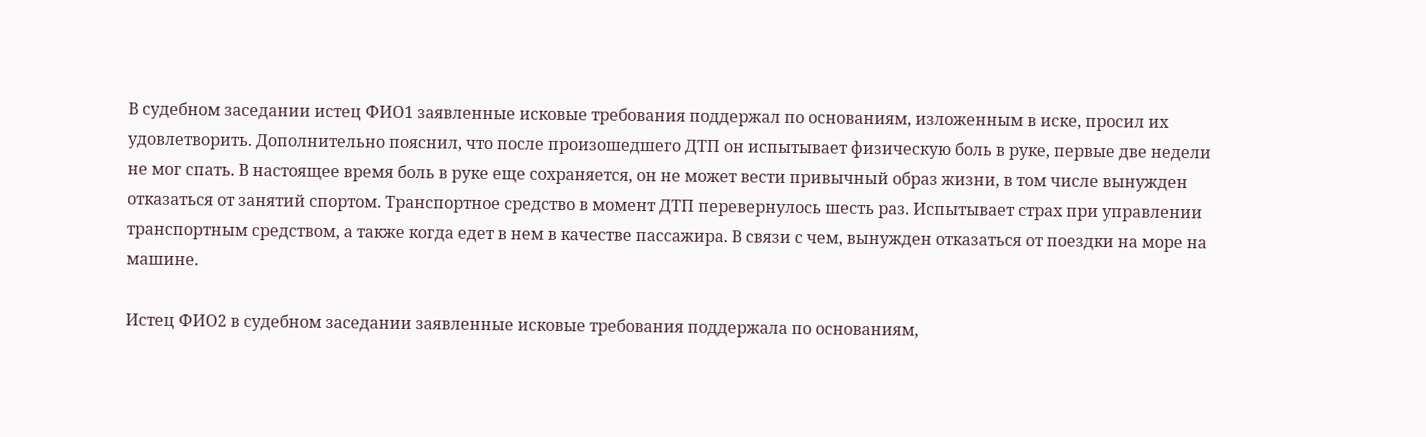В судебном заседании истец ФИО1 заявленные исковые требования поддержал по основаниям, изложенным в иске, просил их удовлетворить. Дополнительно пояснил, что после произошедшего ДТП он испытывает физическую боль в руке, первые две недели не мог спать. В настоящее время боль в руке еще сохраняется, он не может вести привычный образ жизни, в том числе вынужден отказаться от занятий спортом. Транспортное средство в момент ДТП перевернулось шесть раз. Испытывает страх при управлении транспортным средством, а также когда едет в нем в качестве пассажира. В связи с чем, вынужден отказаться от поездки на море на машине.

Истец ФИО2 в судебном заседании заявленные исковые требования поддержала по основаниям,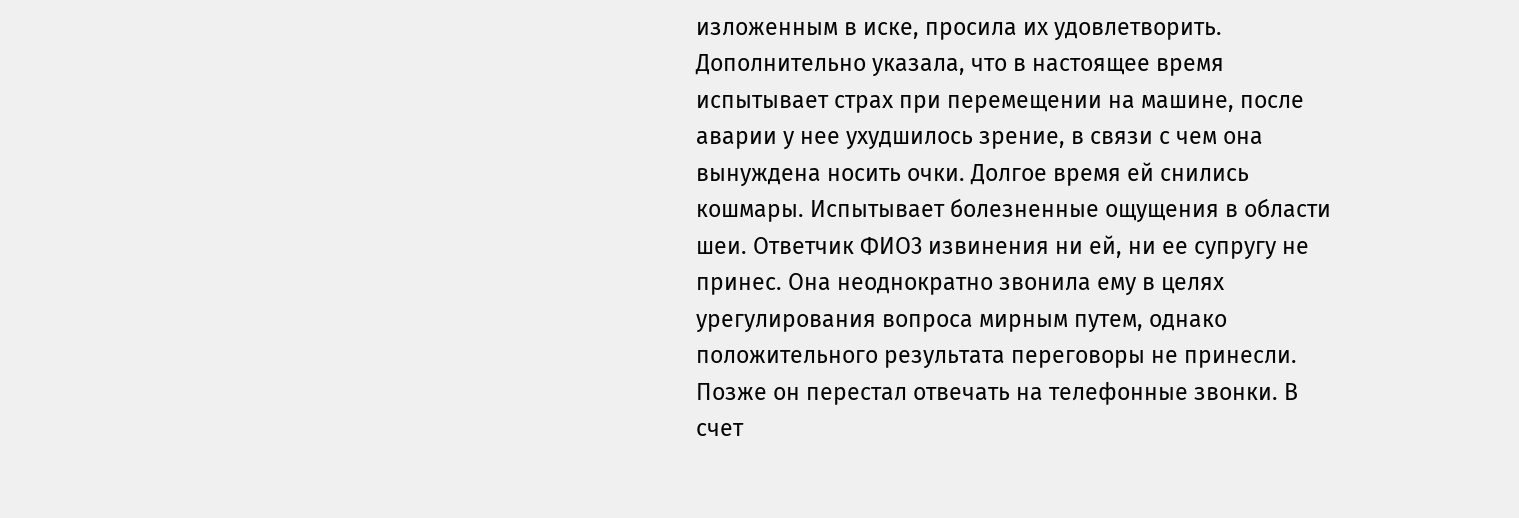изложенным в иске, просила их удовлетворить. Дополнительно указала, что в настоящее время испытывает страх при перемещении на машине, после аварии у нее ухудшилось зрение, в связи с чем она вынуждена носить очки. Долгое время ей снились кошмары. Испытывает болезненные ощущения в области шеи. Ответчик ФИО3 извинения ни ей, ни ее супругу не принес. Она неоднократно звонила ему в целях урегулирования вопроса мирным путем, однако положительного результата переговоры не принесли. Позже он перестал отвечать на телефонные звонки. В счет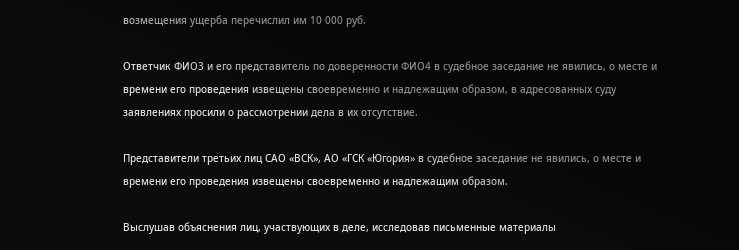возмещения ущерба перечислил им 10 000 руб.

Ответчик ФИО3 и его представитель по доверенности ФИО4 в судебное заседание не явились, о месте и времени его проведения извещены своевременно и надлежащим образом, в адресованных суду заявлениях просили о рассмотрении дела в их отсутствие.

Представители третьих лиц САО «ВСК», АО «ГСК «Югория» в судебное заседание не явились, о месте и времени его проведения извещены своевременно и надлежащим образом.

Выслушав объяснения лиц, участвующих в деле, исследовав письменные материалы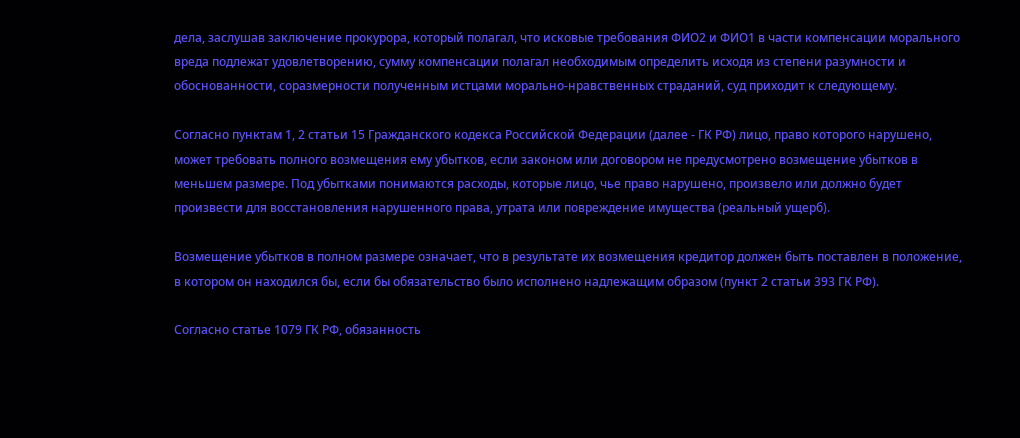дела, заслушав заключение прокурора, который полагал, что исковые требования ФИО2 и ФИО1 в части компенсации морального вреда подлежат удовлетворению, сумму компенсации полагал необходимым определить исходя из степени разумности и обоснованности, соразмерности полученным истцами морально-нравственных страданий, суд приходит к следующему.

Согласно пунктам 1, 2 статьи 15 Гражданского кодекса Российской Федерации (далее - ГК РФ) лицо, право которого нарушено, может требовать полного возмещения ему убытков, если законом или договором не предусмотрено возмещение убытков в меньшем размере. Под убытками понимаются расходы, которые лицо, чье право нарушено, произвело или должно будет произвести для восстановления нарушенного права, утрата или повреждение имущества (реальный ущерб).

Возмещение убытков в полном размере означает, что в результате их возмещения кредитор должен быть поставлен в положение, в котором он находился бы, если бы обязательство было исполнено надлежащим образом (пункт 2 статьи 393 ГК РФ).

Согласно статье 1079 ГК РФ, обязанность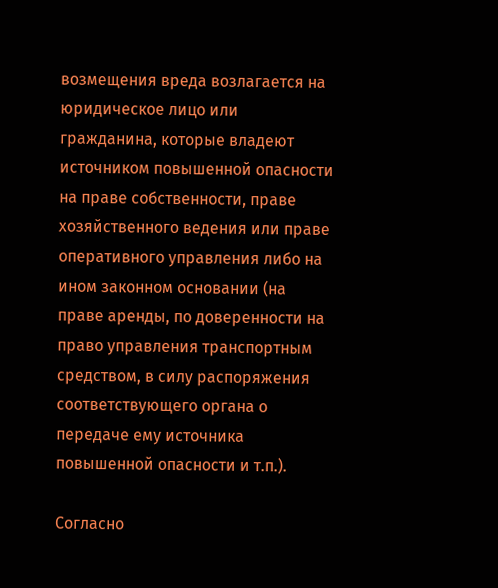возмещения вреда возлагается на юридическое лицо или гражданина, которые владеют источником повышенной опасности на праве собственности, праве хозяйственного ведения или праве оперативного управления либо на ином законном основании (на праве аренды, по доверенности на право управления транспортным средством, в силу распоряжения соответствующего органа о передаче ему источника повышенной опасности и т.п.).

Согласно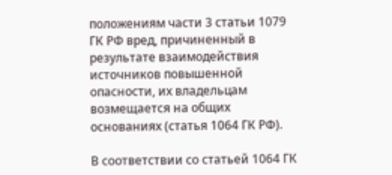положениям части 3 статьи 1079 ГК РФ вред, причиненный в результате взаимодействия источников повышенной опасности, их владельцам возмещается на общих основаниях (статья 1064 ГК РФ).

В соответствии со статьей 1064 ГК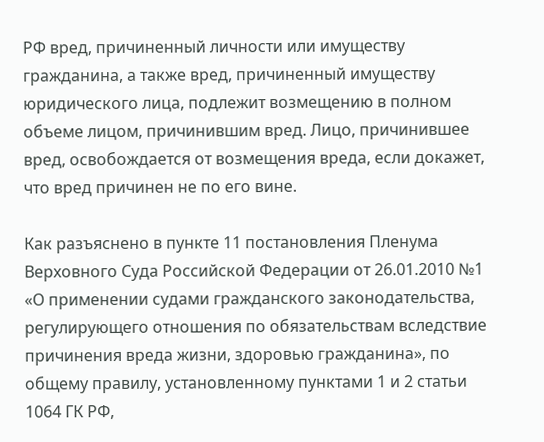РФ вред, причиненный личности или имуществу гражданина, а также вред, причиненный имуществу юридического лица, подлежит возмещению в полном объеме лицом, причинившим вред. Лицо, причинившее вред, освобождается от возмещения вреда, если докажет, что вред причинен не по его вине.

Как разъяснено в пункте 11 постановления Пленума Верховного Суда Российской Федерации от 26.01.2010 №1 «О применении судами гражданского законодательства, регулирующего отношения по обязательствам вследствие причинения вреда жизни, здоровью гражданина», по общему правилу, установленному пунктами 1 и 2 статьи 1064 ГК РФ,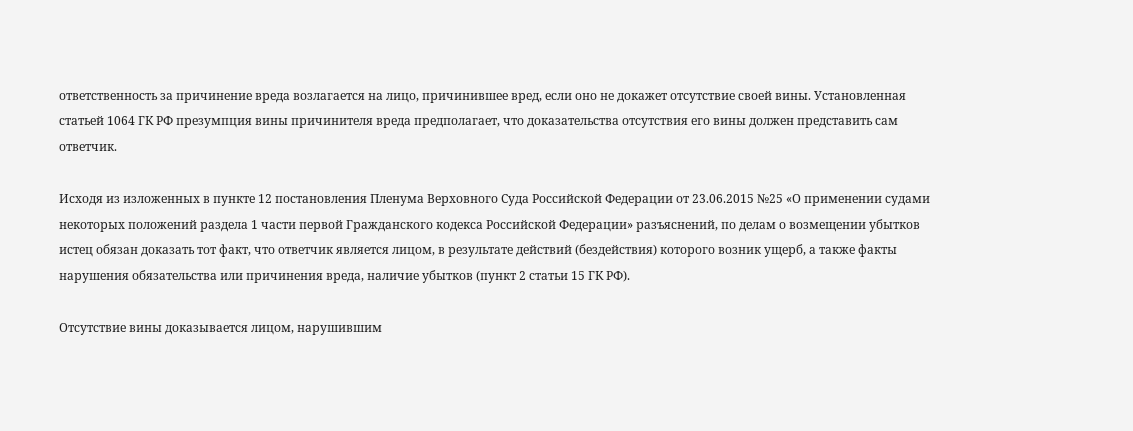ответственность за причинение вреда возлагается на лицо, причинившее вред, если оно не докажет отсутствие своей вины. Установленная статьей 1064 ГК РФ презумпция вины причинителя вреда предполагает, что доказательства отсутствия его вины должен представить сам ответчик.

Исходя из изложенных в пункте 12 постановления Пленума Верховного Суда Российской Федерации от 23.06.2015 №25 «О применении судами некоторых положений раздела 1 части первой Гражданского кодекса Российской Федерации» разъяснений, по делам о возмещении убытков истец обязан доказать тот факт, что ответчик является лицом, в результате действий (бездействия) которого возник ущерб, а также факты нарушения обязательства или причинения вреда, наличие убытков (пункт 2 статьи 15 ГК РФ).

Отсутствие вины доказывается лицом, нарушившим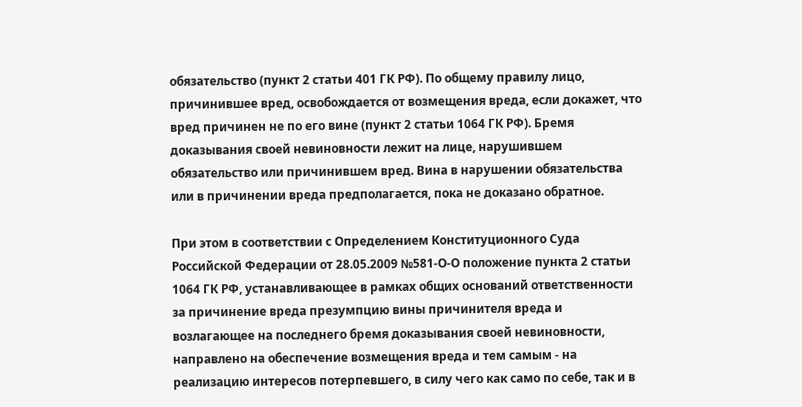обязательство (пункт 2 статьи 401 ГК РФ). По общему правилу лицо, причинившее вред, освобождается от возмещения вреда, если докажет, что вред причинен не по его вине (пункт 2 статьи 1064 ГК РФ). Бремя доказывания своей невиновности лежит на лице, нарушившем обязательство или причинившем вред. Вина в нарушении обязательства или в причинении вреда предполагается, пока не доказано обратное.

При этом в соответствии с Определением Конституционного Суда Российской Федерации от 28.05.2009 №581-О-О положение пункта 2 статьи 1064 ГК РФ, устанавливающее в рамках общих оснований ответственности за причинение вреда презумпцию вины причинителя вреда и возлагающее на последнего бремя доказывания своей невиновности, направлено на обеспечение возмещения вреда и тем самым - на реализацию интересов потерпевшего, в силу чего как само по себе, так и в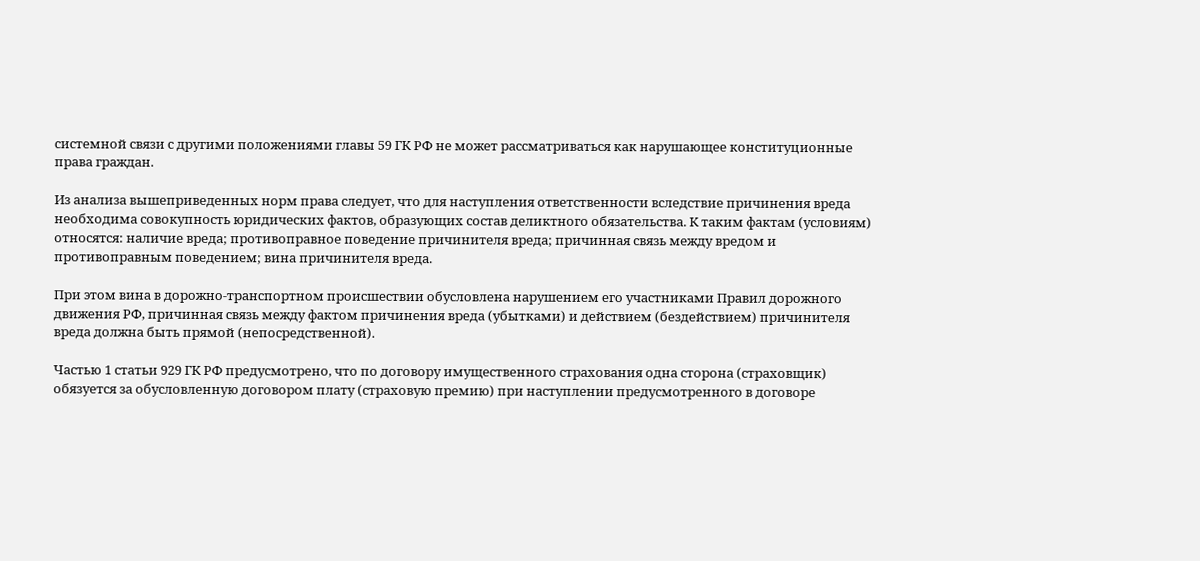системной связи с другими положениями главы 59 ГК РФ не может рассматриваться как нарушающее конституционные права граждан.

Из анализа вышеприведенных норм права следует, что для наступления ответственности вследствие причинения вреда необходима совокупность юридических фактов, образующих состав деликтного обязательства. К таким фактам (условиям) относятся: наличие вреда; противоправное поведение причинителя вреда; причинная связь между вредом и противоправным поведением; вина причинителя вреда.

При этом вина в дорожно-транспортном происшествии обусловлена нарушением его участниками Правил дорожного движения РФ, причинная связь между фактом причинения вреда (убытками) и действием (бездействием) причинителя вреда должна быть прямой (непосредственной).

Частью 1 статьи 929 ГК РФ предусмотрено, что по договору имущественного страхования одна сторона (страховщик) обязуется за обусловленную договором плату (страховую премию) при наступлении предусмотренного в договоре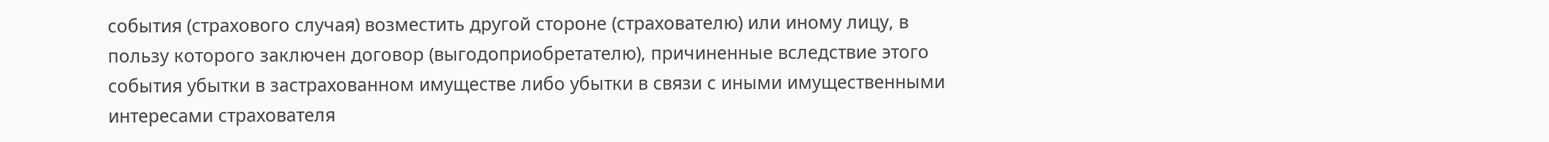события (страхового случая) возместить другой стороне (страхователю) или иному лицу, в пользу которого заключен договор (выгодоприобретателю), причиненные вследствие этого события убытки в застрахованном имуществе либо убытки в связи с иными имущественными интересами страхователя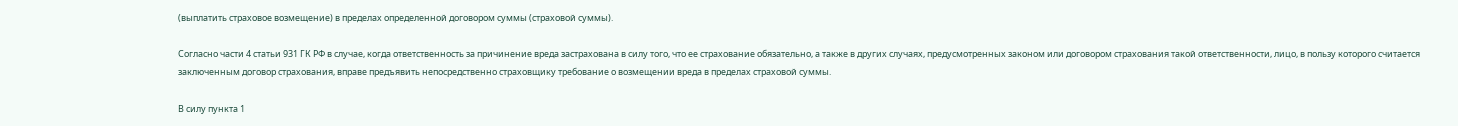(выплатить страховое возмещение) в пределах определенной договором суммы (страховой суммы).

Согласно части 4 статьи 931 ГК РФ в случае, когда ответственность за причинение вреда застрахована в силу того, что ее страхование обязательно, а также в других случаях, предусмотренных законом или договором страхования такой ответственности, лицо, в пользу которого считается заключенным договор страхования, вправе предъявить непосредственно страховщику требование о возмещении вреда в пределах страховой суммы.

В силу пункта 1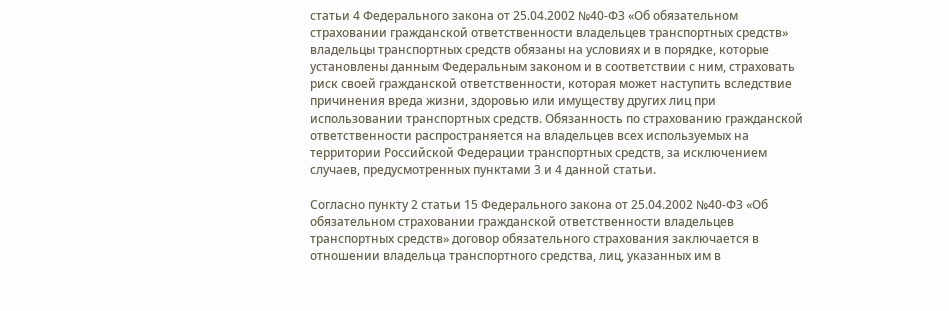статьи 4 Федерального закона от 25.04.2002 №40-ФЗ «Об обязательном страховании гражданской ответственности владельцев транспортных средств» владельцы транспортных средств обязаны на условиях и в порядке, которые установлены данным Федеральным законом и в соответствии с ним, страховать риск своей гражданской ответственности, которая может наступить вследствие причинения вреда жизни, здоровью или имуществу других лиц при использовании транспортных средств. Обязанность по страхованию гражданской ответственности распространяется на владельцев всех используемых на территории Российской Федерации транспортных средств, за исключением случаев, предусмотренных пунктами 3 и 4 данной статьи.

Согласно пункту 2 статьи 15 Федерального закона от 25.04.2002 №40-ФЗ «Об обязательном страховании гражданской ответственности владельцев транспортных средств» договор обязательного страхования заключается в отношении владельца транспортного средства, лиц, указанных им в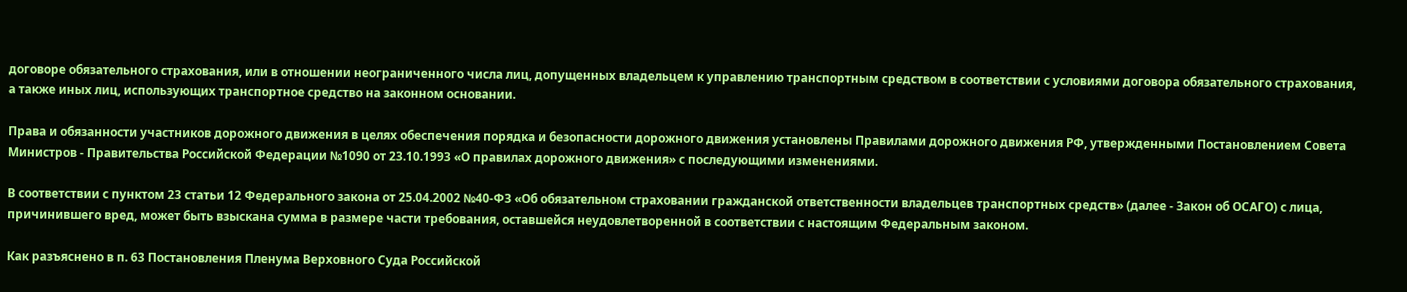договоре обязательного страхования, или в отношении неограниченного числа лиц, допущенных владельцем к управлению транспортным средством в соответствии с условиями договора обязательного страхования, а также иных лиц, использующих транспортное средство на законном основании.

Права и обязанности участников дорожного движения в целях обеспечения порядка и безопасности дорожного движения установлены Правилами дорожного движения РФ, утвержденными Постановлением Совета Министров - Правительства Российской Федерации №1090 от 23.10.1993 «О правилах дорожного движения» с последующими изменениями.

В соответствии с пунктом 23 статьи 12 Федерального закона от 25.04.2002 №40-ФЗ «Об обязательном страховании гражданской ответственности владельцев транспортных средств» (далее - Закон об ОСАГО) с лица, причинившего вред, может быть взыскана сумма в размере части требования, оставшейся неудовлетворенной в соответствии с настоящим Федеральным законом.

Как разъяснено в п. 63 Постановления Пленума Верховного Суда Российской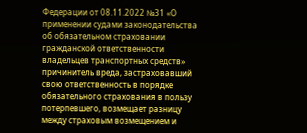Федерации от 08.11.2022 №31 «О применении судами законодательства об обязательном страховании гражданской ответственности владельцев транспортных средств» причинитель вреда, застраховавший свою ответственность в порядке обязательного страхования в пользу потерпевшего, возмещает разницу между страховым возмещением и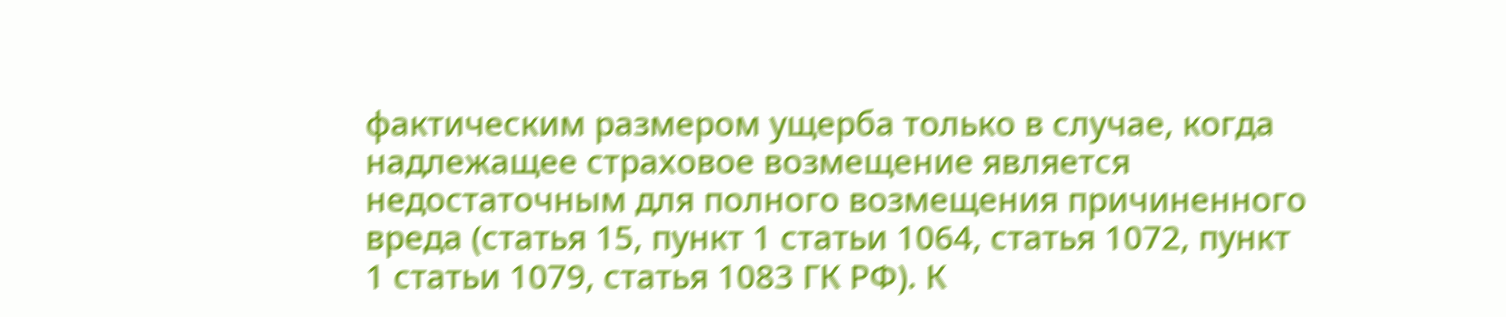фактическим размером ущерба только в случае, когда надлежащее страховое возмещение является недостаточным для полного возмещения причиненного вреда (статья 15, пункт 1 статьи 1064, статья 1072, пункт 1 статьи 1079, статья 1083 ГК РФ). К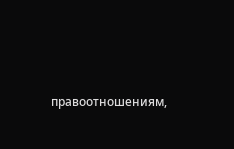правоотношениям,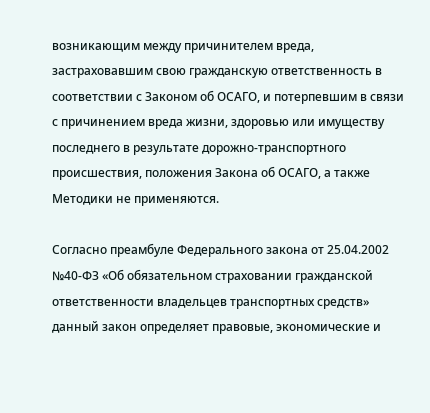возникающим между причинителем вреда, застраховавшим свою гражданскую ответственность в соответствии с Законом об ОСАГО, и потерпевшим в связи с причинением вреда жизни, здоровью или имуществу последнего в результате дорожно-транспортного происшествия, положения Закона об ОСАГО, а также Методики не применяются.

Согласно преамбуле Федерального закона от 25.04.2002 №40-ФЗ «Об обязательном страховании гражданской ответственности владельцев транспортных средств» данный закон определяет правовые, экономические и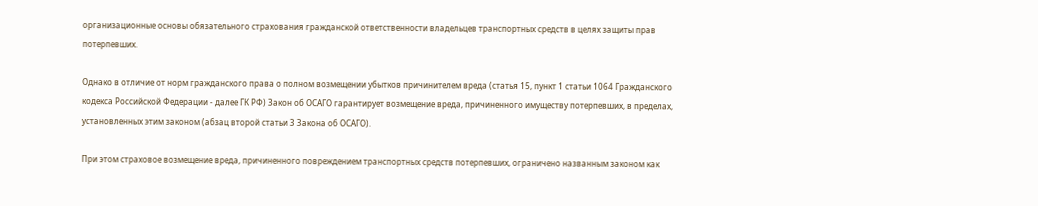организационные основы обязательного страхования гражданской ответственности владельцев транспортных средств в целях защиты прав потерпевших.

Однако в отличие от норм гражданского права о полном возмещении убытков причинителем вреда (статья 15, пункт 1 статьи 1064 Гражданского кодекса Российской Федерации - далее ГК РФ) Закон об ОСАГО гарантирует возмещение вреда, причиненного имуществу потерпевших, в пределах, установленных этим законом (абзац второй статьи 3 Закона об ОСАГО).

При этом страховое возмещение вреда, причиненного повреждением транспортных средств потерпевших, ограничено названным законом как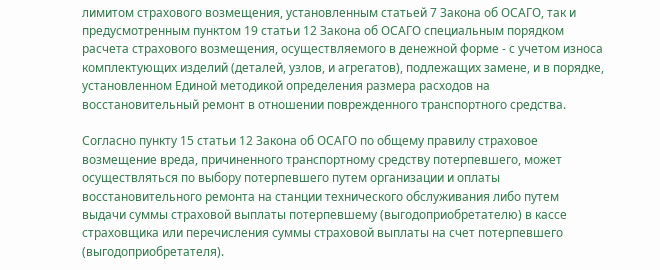лимитом страхового возмещения, установленным статьей 7 Закона об ОСАГО, так и предусмотренным пунктом 19 статьи 12 Закона об ОСАГО специальным порядком расчета страхового возмещения, осуществляемого в денежной форме - с учетом износа комплектующих изделий (деталей, узлов, и агрегатов), подлежащих замене, и в порядке, установленном Единой методикой определения размера расходов на восстановительный ремонт в отношении поврежденного транспортного средства.

Согласно пункту 15 статьи 12 Закона об ОСАГО по общему правилу страховое возмещение вреда, причиненного транспортному средству потерпевшего, может осуществляться по выбору потерпевшего путем организации и оплаты восстановительного ремонта на станции технического обслуживания либо путем выдачи суммы страховой выплаты потерпевшему (выгодоприобретателю) в кассе страховщика или перечисления суммы страховой выплаты на счет потерпевшего (выгодоприобретателя).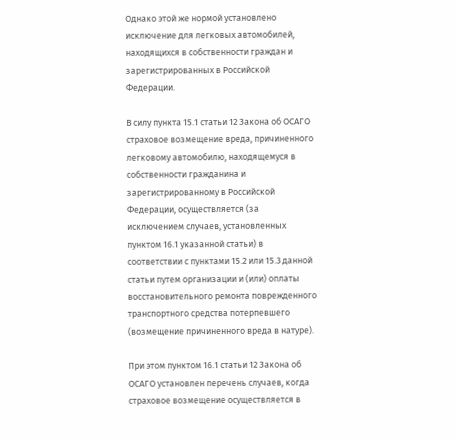Однако этой же нормой установлено исключение для легковых автомобилей, находящихся в собственности граждан и зарегистрированных в Российской Федерации.

В силу пункта 15.1 статьи 12 Закона об ОСАГО страховое возмещение вреда, причиненного легковому автомобилю, находящемуся в собственности гражданина и зарегистрированному в Российской Федерации, осуществляется (за исключением случаев, установленных пунктом 16.1 указанной статьи) в соответствии с пунктами 15.2 или 15.3 данной статьи путем организации и (или) оплаты восстановительного ремонта поврежденного транспортного средства потерпевшего (возмещение причиненного вреда в натуре).

При этом пунктом 16.1 статьи 12 Закона об ОСАГО установлен перечень случаев, когда страховое возмещение осуществляется в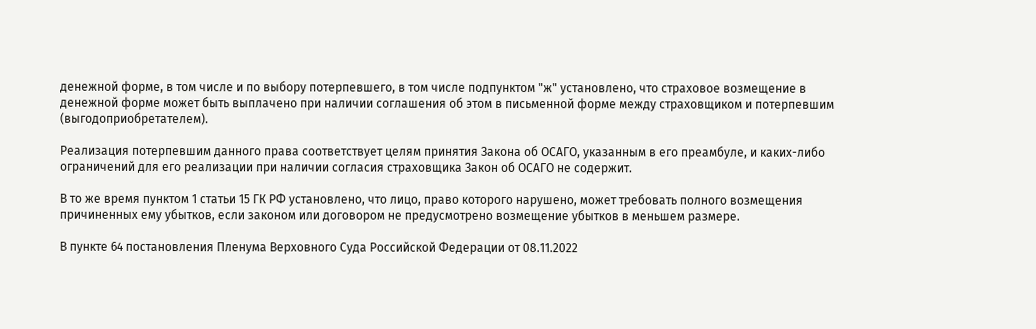денежной форме, в том числе и по выбору потерпевшего, в том числе подпунктом "ж" установлено, что страховое возмещение в денежной форме может быть выплачено при наличии соглашения об этом в письменной форме между страховщиком и потерпевшим (выгодоприобретателем).

Реализация потерпевшим данного права соответствует целям принятия Закона об ОСАГО, указанным в его преамбуле, и каких-либо ограничений для его реализации при наличии согласия страховщика Закон об ОСАГО не содержит.

В то же время пунктом 1 статьи 15 ГК РФ установлено, что лицо, право которого нарушено, может требовать полного возмещения причиненных ему убытков, если законом или договором не предусмотрено возмещение убытков в меньшем размере.

В пункте 64 постановления Пленума Верховного Суда Российской Федерации от 08.11.2022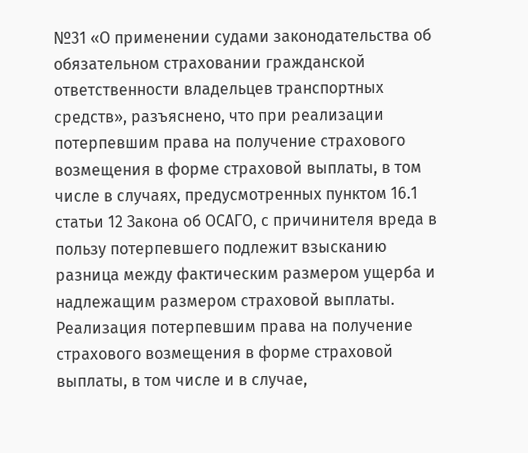№31 «О применении судами законодательства об обязательном страховании гражданской ответственности владельцев транспортных средств», разъяснено, что при реализации потерпевшим права на получение страхового возмещения в форме страховой выплаты, в том числе в случаях, предусмотренных пунктом 16.1 статьи 12 Закона об ОСАГО, с причинителя вреда в пользу потерпевшего подлежит взысканию разница между фактическим размером ущерба и надлежащим размером страховой выплаты. Реализация потерпевшим права на получение страхового возмещения в форме страховой выплаты, в том числе и в случае,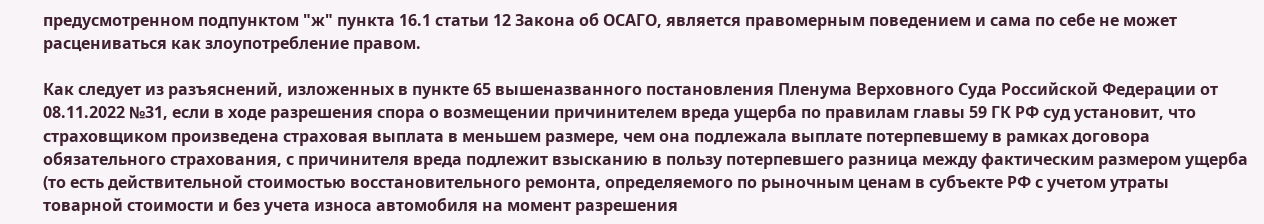предусмотренном подпунктом "ж" пункта 16.1 статьи 12 Закона об ОСАГО, является правомерным поведением и сама по себе не может расцениваться как злоупотребление правом.

Как следует из разъяснений, изложенных в пункте 65 вышеназванного постановления Пленума Верховного Суда Российской Федерации от 08.11.2022 №31, если в ходе разрешения спора о возмещении причинителем вреда ущерба по правилам главы 59 ГК РФ суд установит, что страховщиком произведена страховая выплата в меньшем размере, чем она подлежала выплате потерпевшему в рамках договора обязательного страхования, с причинителя вреда подлежит взысканию в пользу потерпевшего разница между фактическим размером ущерба (то есть действительной стоимостью восстановительного ремонта, определяемого по рыночным ценам в субъекте РФ с учетом утраты товарной стоимости и без учета износа автомобиля на момент разрешения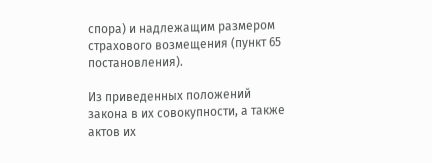спора) и надлежащим размером страхового возмещения (пункт 65 постановления).

Из приведенных положений закона в их совокупности, а также актов их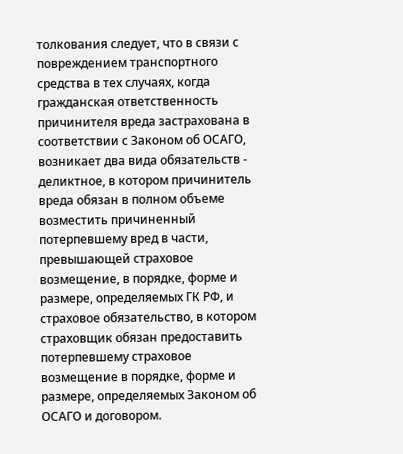толкования следует, что в связи с повреждением транспортного средства в тех случаях, когда гражданская ответственность причинителя вреда застрахована в соответствии с Законом об ОСАГО, возникает два вида обязательств - деликтное, в котором причинитель вреда обязан в полном объеме возместить причиненный потерпевшему вред в части, превышающей страховое возмещение, в порядке, форме и размере, определяемых ГК РФ, и страховое обязательство, в котором страховщик обязан предоставить потерпевшему страховое возмещение в порядке, форме и размере, определяемых Законом об ОСАГО и договором.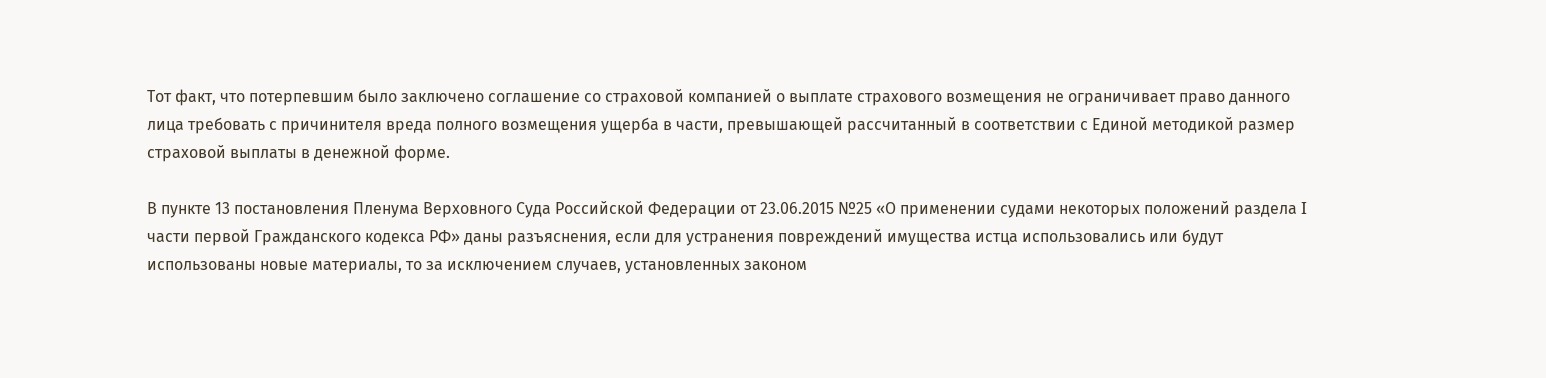Тот факт, что потерпевшим было заключено соглашение со страховой компанией о выплате страхового возмещения не ограничивает право данного лица требовать с причинителя вреда полного возмещения ущерба в части, превышающей рассчитанный в соответствии с Единой методикой размер страховой выплаты в денежной форме.

В пункте 13 постановления Пленума Верховного Суда Российской Федерации от 23.06.2015 №25 «О применении судами некоторых положений раздела I части первой Гражданского кодекса РФ» даны разъяснения, если для устранения повреждений имущества истца использовались или будут использованы новые материалы, то за исключением случаев, установленных законом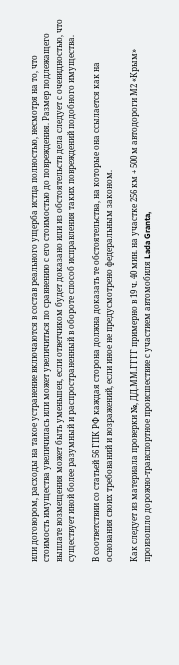или договором, расходы на такое устранение включаются в состав реального ущерба истца полностью, несмотря на то, что стоимость имущества увеличилась или может увеличиться по сравнению с его стоимостью до повреждения. Размер подлежащего выплате возмещения может быть уменьшен, если ответчиком будет доказано или из обстоятельств дела следует с очевидностью, что существует иной более разумный и распространенный в обороте способ исправления таких повреждений подобного имущества.

В соответствии со статьей 56 ГПК РФ каждая сторона должна доказать те обстоятельства, на которые она ссылается как на основания своих требований и возражений, если иное не предусмотрено федеральным законом.

Как следует из материала проверки №, ДД.ММ.ГГГГ примерно в 19 ч. 40 мин. на участке 256 км + 500 м автодороги М2 «Крым» произошло дорожно-транспортное происшествие с участием автомобиля Lada Granta,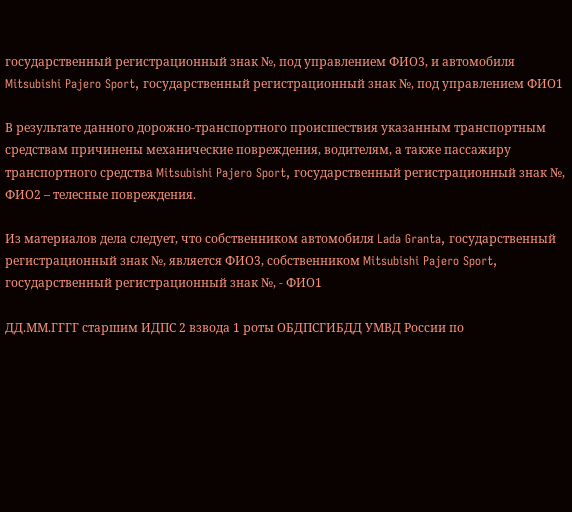государственный регистрационный знак №, под управлением ФИО3, и автомобиля Mitsubishi Pajero Sport, государственный регистрационный знак №, под управлением ФИО1

В результате данного дорожно-транспортного происшествия указанным транспортным средствам причинены механические повреждения, водителям, а также пассажиру транспортного средства Mitsubishi Pajero Sport, государственный регистрационный знак №, ФИО2 – телесные повреждения.

Из материалов дела следует, что собственником автомобиля Lada Granta, государственный регистрационный знак №, является ФИО3, собственником Mitsubishi Pajero Sport, государственный регистрационный знак №, - ФИО1

ДД.ММ.ГГГГ старшим ИДПС 2 взвода 1 роты ОБДПСГИБДД УМВД России по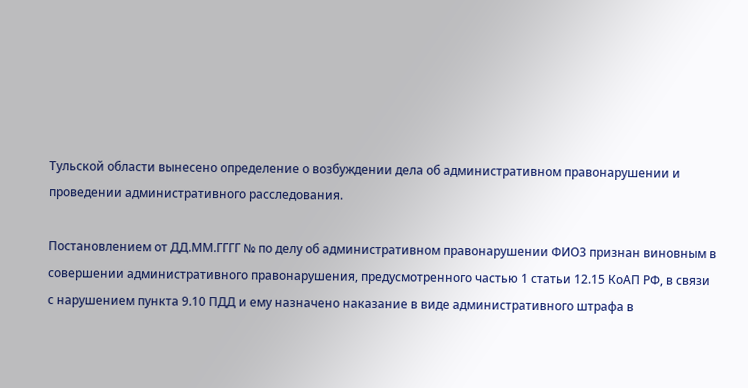Тульской области вынесено определение о возбуждении дела об административном правонарушении и проведении административного расследования.

Постановлением от ДД.ММ.ГГГГ № по делу об административном правонарушении ФИО3 признан виновным в совершении административного правонарушения, предусмотренного частью 1 статьи 12.15 КоАП РФ, в связи с нарушением пункта 9.10 ПДД и ему назначено наказание в виде административного штрафа в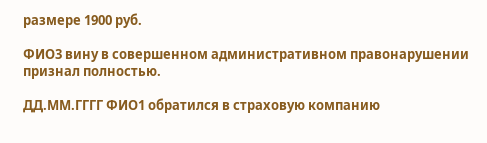размере 1900 руб.

ФИО3 вину в совершенном административном правонарушении признал полностью.

ДД.ММ.ГГГГ ФИО1 обратился в страховую компанию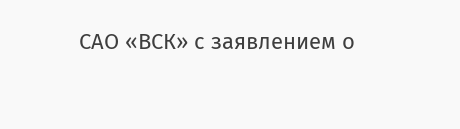САО «ВСК» с заявлением о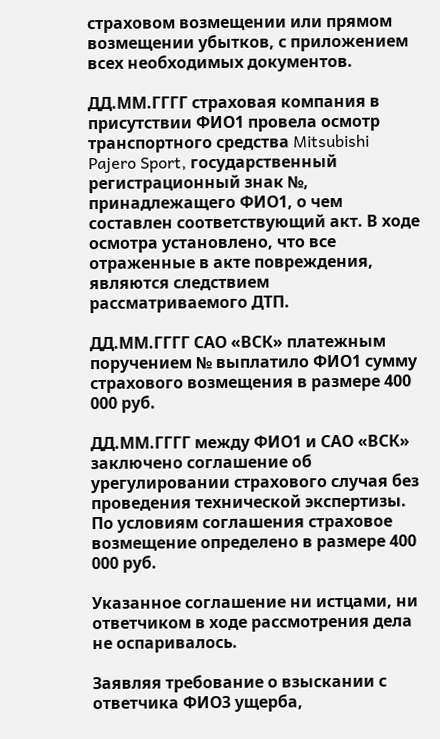страховом возмещении или прямом возмещении убытков, с приложением всех необходимых документов.

ДД.ММ.ГГГГ страховая компания в присутствии ФИО1 провела осмотр транспортного средства Mitsubishi Pajero Sport, государственный регистрационный знак №, принадлежащего ФИО1, о чем составлен соответствующий акт. В ходе осмотра установлено, что все отраженные в акте повреждения, являются следствием рассматриваемого ДТП.

ДД.ММ.ГГГГ САО «ВСК» платежным поручением № выплатило ФИО1 сумму страхового возмещения в размере 400 000 руб.

ДД.ММ.ГГГГ между ФИО1 и САО «ВСК» заключено соглашение об урегулировании страхового случая без проведения технической экспертизы. По условиям соглашения страховое возмещение определено в размере 400 000 руб.

Указанное соглашение ни истцами, ни ответчиком в ходе рассмотрения дела не оспаривалось.

Заявляя требование о взыскании с ответчика ФИО3 ущерба,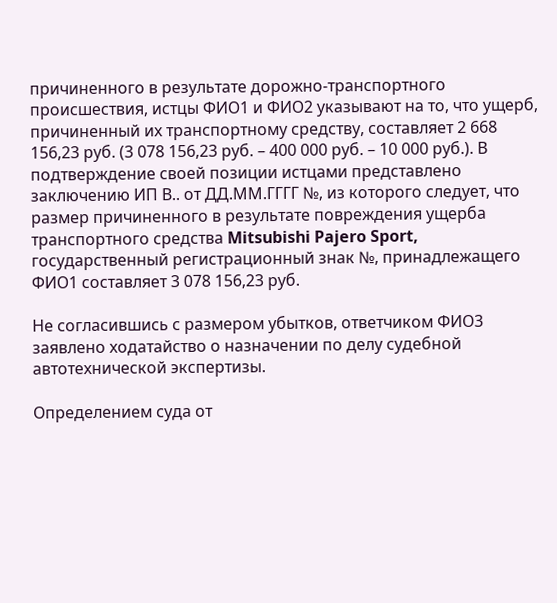причиненного в результате дорожно-транспортного происшествия, истцы ФИО1 и ФИО2 указывают на то, что ущерб, причиненный их транспортному средству, составляет 2 668 156,23 руб. (3 078 156,23 руб. – 400 000 руб. – 10 000 руб.). В подтверждение своей позиции истцами представлено заключению ИП В.. от ДД.ММ.ГГГГ №, из которого следует, что размер причиненного в результате повреждения ущерба транспортного средства Mitsubishi Pajero Sport, государственный регистрационный знак №, принадлежащего ФИО1 составляет 3 078 156,23 руб.

Не согласившись с размером убытков, ответчиком ФИО3 заявлено ходатайство о назначении по делу судебной автотехнической экспертизы.

Определением суда от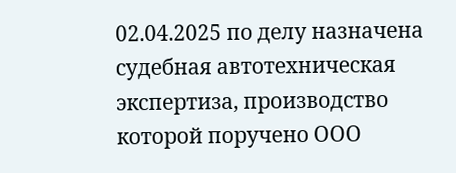02.04.2025 по делу назначена судебная автотехническая экспертиза, производство которой поручено ООО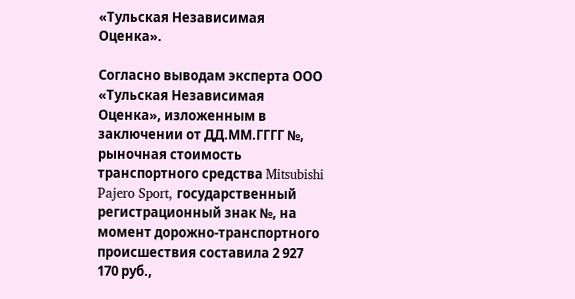«Тульская Независимая Оценка».

Согласно выводам эксперта ООО «Тульская Независимая Оценка», изложенным в заключении от ДД.ММ.ГГГГ №, рыночная стоимость транспортного средства Mitsubishi Pajero Sport, государственный регистрационный знак №, на момент дорожно-транспортного происшествия составила 2 927 170 руб.,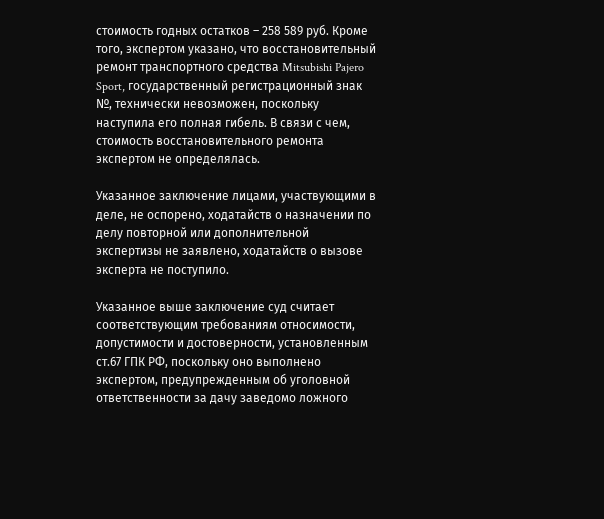стоимость годных остатков – 258 589 руб. Кроме того, экспертом указано, что восстановительный ремонт транспортного средства Mitsubishi Pajero Sport, государственный регистрационный знак №, технически невозможен, поскольку наступила его полная гибель. В связи с чем, стоимость восстановительного ремонта экспертом не определялась.

Указанное заключение лицами, участвующими в деле, не оспорено, ходатайств о назначении по делу повторной или дополнительной экспертизы не заявлено, ходатайств о вызове эксперта не поступило.

Указанное выше заключение суд считает соответствующим требованиям относимости, допустимости и достоверности, установленным ст.67 ГПК РФ, поскольку оно выполнено экспертом, предупрежденным об уголовной ответственности за дачу заведомо ложного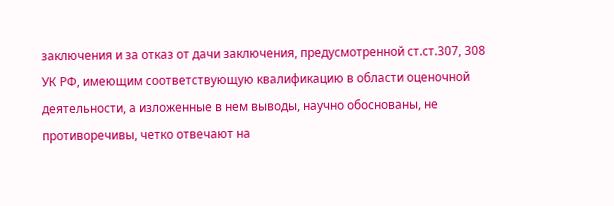заключения и за отказ от дачи заключения, предусмотренной ст.ст.307, 308 УК РФ, имеющим соответствующую квалификацию в области оценочной деятельности, а изложенные в нем выводы, научно обоснованы, не противоречивы, четко отвечают на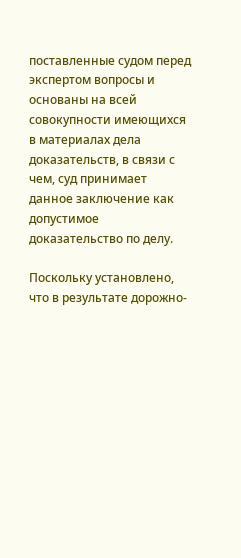поставленные судом перед экспертом вопросы и основаны на всей совокупности имеющихся в материалах дела доказательств, в связи с чем, суд принимает данное заключение как допустимое доказательство по делу.

Поскольку установлено, что в результате дорожно-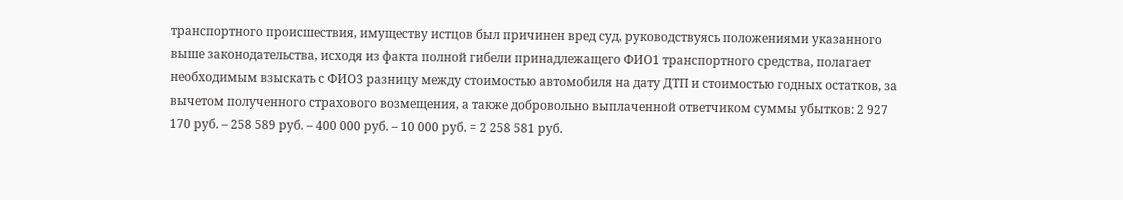транспортного происшествия, имуществу истцов был причинен вред суд, руководствуясь положениями указанного выше законодательства, исходя из факта полной гибели принадлежащего ФИО1 транспортного средства, полагает необходимым взыскать с ФИО3 разницу между стоимостью автомобиля на дату ДТП и стоимостью годных остатков, за вычетом полученного страхового возмещения, а также добровольно выплаченной ответчиком суммы убытков: 2 927 170 руб. – 258 589 руб. – 400 000 руб. – 10 000 руб. = 2 258 581 руб.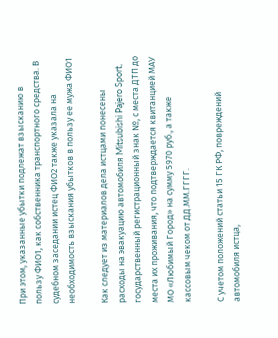При этом, указанные убытки подлежат взысканию в пользу ФИО1, как собственника транспортного средства. В судебном заседании истец ФИО2 также указала на необходимость взыскания убытков в пользу ее мужа ФИО1

Как следует из материалов дела истцами понесены расходы на эвакуацию автомобиля Mitsubishi Pajero Sport, государственный регистрационный знак №, с места ДТП до места их проживания, что подтверждается квитанцией МАУ МО «Любимый Город» на сумму 5970 руб., а также кассовым чеком от ДД.ММ.ГГГГ.

С учетом положений статьи 15 ГК РФ, повреждений автомобиля истца,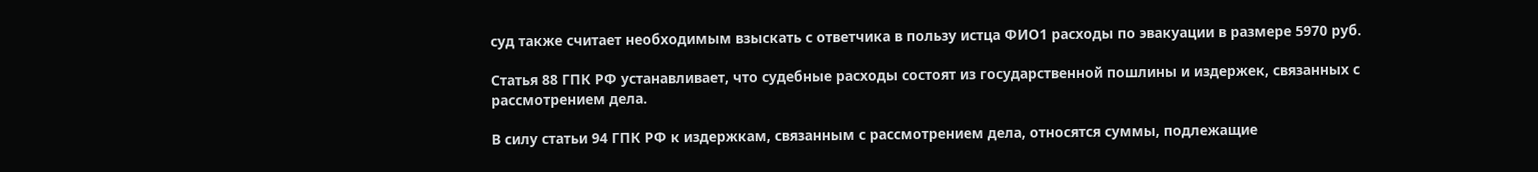суд также считает необходимым взыскать с ответчика в пользу истца ФИО1 расходы по эвакуации в размере 5970 руб.

Статья 88 ГПК РФ устанавливает, что судебные расходы состоят из государственной пошлины и издержек, связанных с рассмотрением дела.

В силу статьи 94 ГПК РФ к издержкам, связанным с рассмотрением дела, относятся суммы, подлежащие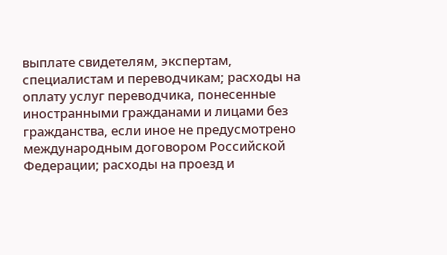выплате свидетелям, экспертам, специалистам и переводчикам; расходы на оплату услуг переводчика, понесенные иностранными гражданами и лицами без гражданства, если иное не предусмотрено международным договором Российской Федерации; расходы на проезд и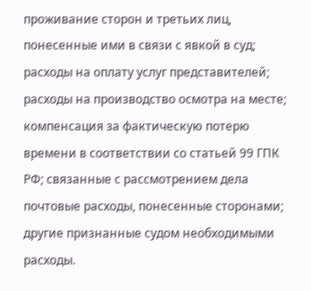проживание сторон и третьих лиц, понесенные ими в связи с явкой в суд; расходы на оплату услуг представителей; расходы на производство осмотра на месте; компенсация за фактическую потерю времени в соответствии со статьей 99 ГПК РФ; связанные с рассмотрением дела почтовые расходы, понесенные сторонами; другие признанные судом необходимыми расходы.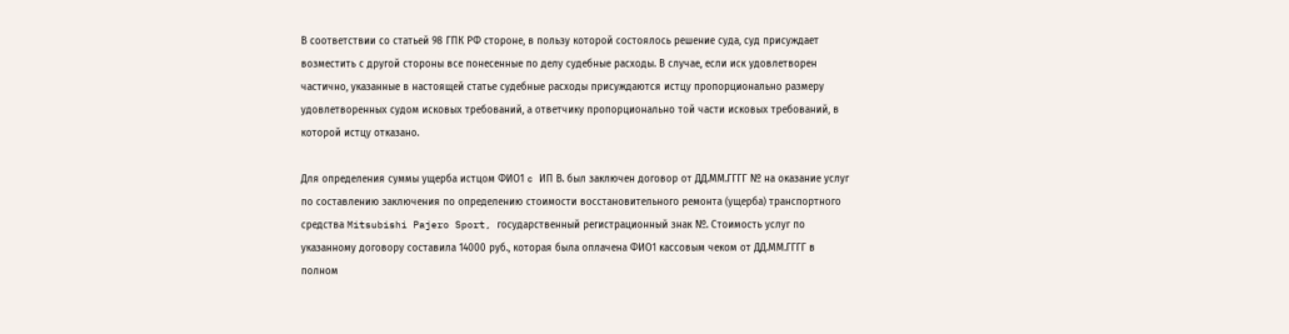В соответствии со статьей 98 ГПК РФ стороне, в пользу которой состоялось решение суда, суд присуждает возместить с другой стороны все понесенные по делу судебные расходы. В случае, если иск удовлетворен частично, указанные в настоящей статье судебные расходы присуждаются истцу пропорционально размеру удовлетворенных судом исковых требований, а ответчику пропорционально той части исковых требований, в которой истцу отказано.

Для определения суммы ущерба истцом ФИО1 c ИП В. был заключен договор от ДД.ММ.ГГГГ № на оказание услуг по составлению заключения по определению стоимости восстановительного ремонта (ущерба) транспортного средства Mitsubishi Pajero Sport, государственный регистрационный знак №. Стоимость услуг по указанному договору составила 14000 руб., которая была оплачена ФИО1 кассовым чеком от ДД.ММ.ГГГГ в полном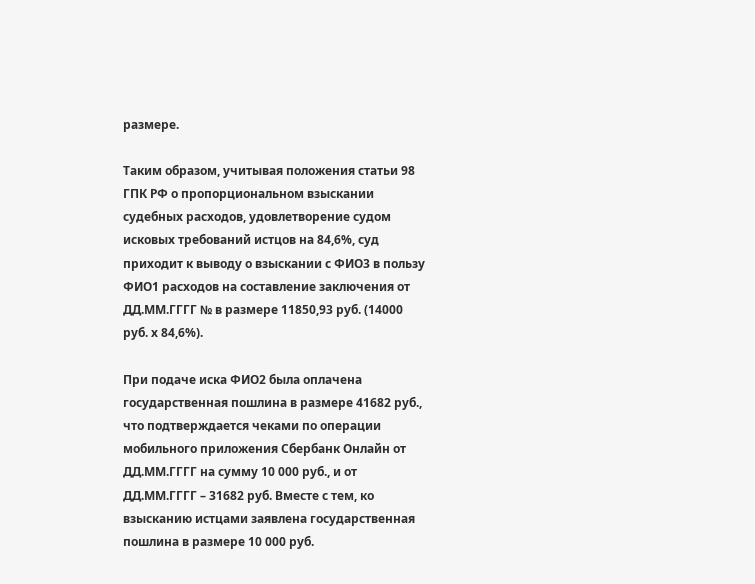размере.

Таким образом, учитывая положения статьи 98 ГПК РФ о пропорциональном взыскании судебных расходов, удовлетворение судом исковых требований истцов на 84,6%, суд приходит к выводу о взыскании с ФИО3 в пользу ФИО1 расходов на составление заключения от ДД.ММ.ГГГГ № в размере 11850,93 руб. (14000 руб. х 84,6%).

При подаче иска ФИО2 была оплачена государственная пошлина в размере 41682 руб., что подтверждается чеками по операции мобильного приложения Сбербанк Онлайн от ДД.ММ.ГГГГ на сумму 10 000 руб., и от ДД.ММ.ГГГГ – 31682 руб. Вместе с тем, ко взысканию истцами заявлена государственная пошлина в размере 10 000 руб.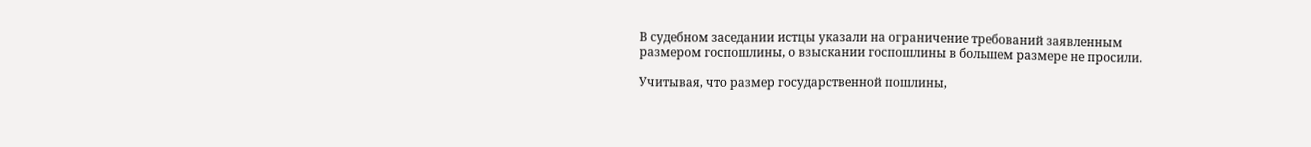В судебном заседании истцы указали на ограничение требований заявленным размером госпошлины, о взыскании госпошлины в большем размере не просили.

Учитывая, что размер государственной пошлины,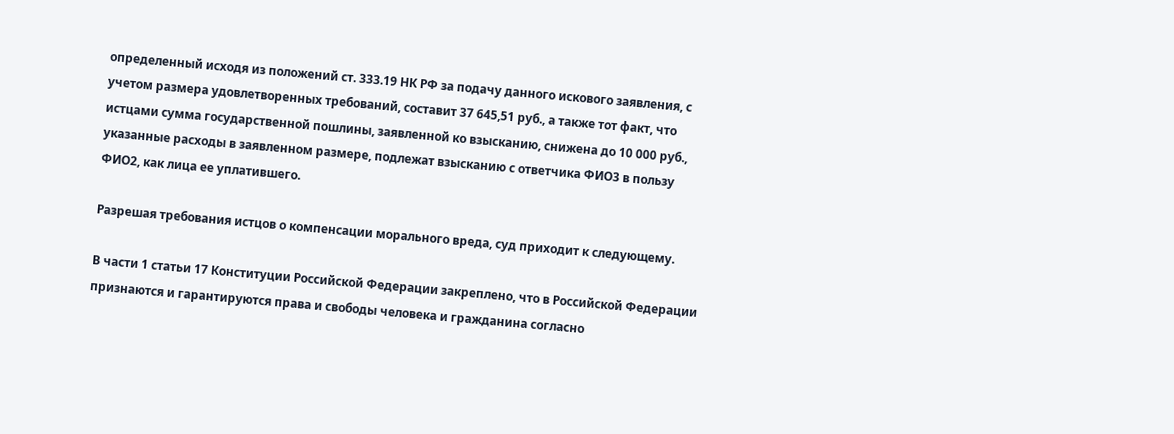определенный исходя из положений ст. 333.19 НК РФ за подачу данного искового заявления, с учетом размера удовлетворенных требований, составит 37 645,51 руб., а также тот факт, что истцами сумма государственной пошлины, заявленной ко взысканию, снижена до 10 000 руб., указанные расходы в заявленном размере, подлежат взысканию с ответчика ФИО3 в пользу ФИО2, как лица ее уплатившего.

Разрешая требования истцов о компенсации морального вреда, суд приходит к следующему.

В части 1 статьи 17 Конституции Российской Федерации закреплено, что в Российской Федерации признаются и гарантируются права и свободы человека и гражданина согласно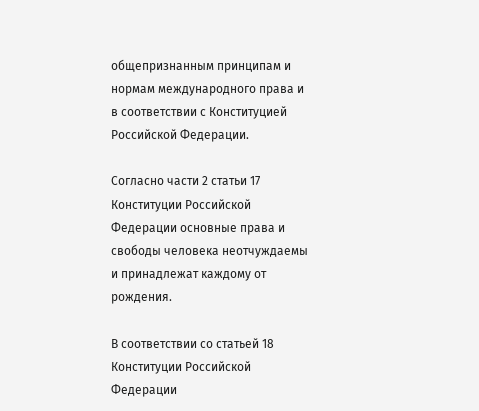общепризнанным принципам и нормам международного права и в соответствии с Конституцией Российской Федерации.

Согласно части 2 статьи 17 Конституции Российской Федерации основные права и свободы человека неотчуждаемы и принадлежат каждому от рождения.

В соответствии со статьей 18 Конституции Российской Федерации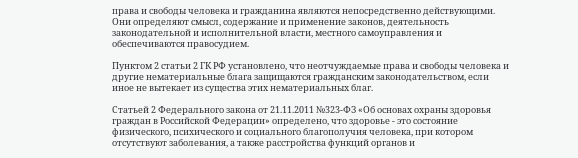права и свободы человека и гражданина являются непосредственно действующими. Они определяют смысл, содержание и применение законов, деятельность законодательной и исполнительной власти, местного самоуправления и обеспечиваются правосудием.

Пунктом 2 статьи 2 ГК РФ установлено, что неотчуждаемые права и свободы человека и другие нематериальные блага защищаются гражданским законодательством, если иное не вытекает из существа этих нематериальных благ.

Статьей 2 Федерального закона от 21.11.2011 №323-ФЗ «Об основах охраны здоровья граждан в Российской Федерации» определено, что здоровье - это состояние физического, психического и социального благополучия человека, при котором отсутствуют заболевания, а также расстройства функций органов и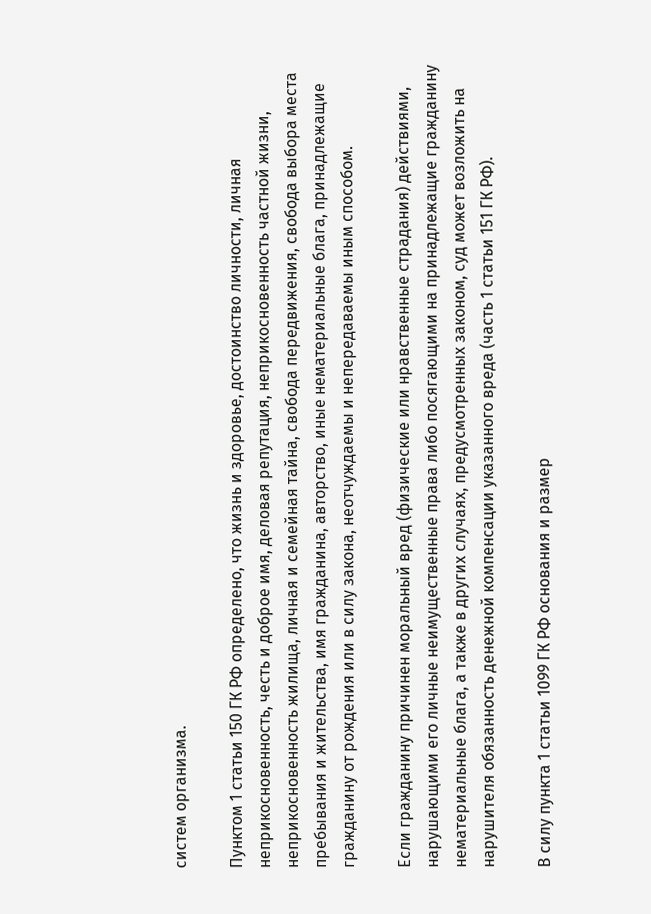систем организма.

Пунктом 1 статьи 150 ГК РФ определено, что жизнь и здоровье, достоинство личности, личная неприкосновенность, честь и доброе имя, деловая репутация, неприкосновенность частной жизни, неприкосновенность жилища, личная и семейная тайна, свобода передвижения, свобода выбора места пребывания и жительства, имя гражданина, авторство, иные нематериальные блага, принадлежащие гражданину от рождения или в силу закона, неотчуждаемы и непередаваемы иным способом.

Если гражданину причинен моральный вред (физические или нравственные страдания) действиями, нарушающими его личные неимущественные права либо посягающими на принадлежащие гражданину нематериальные блага, а также в других случаях, предусмотренных законом, суд может возложить на нарушителя обязанность денежной компенсации указанного вреда (часть 1 статьи 151 ГК РФ).

В силу пункта 1 статьи 1099 ГК РФ основания и размер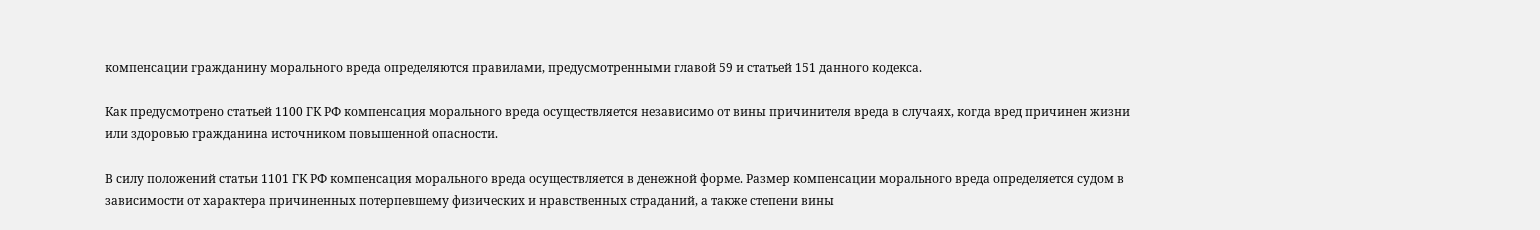компенсации гражданину морального вреда определяются правилами, предусмотренными главой 59 и статьей 151 данного кодекса.

Как предусмотрено статьей 1100 ГК РФ компенсация морального вреда осуществляется независимо от вины причинителя вреда в случаях, когда вред причинен жизни или здоровью гражданина источником повышенной опасности.

В силу положений статьи 1101 ГК РФ компенсация морального вреда осуществляется в денежной форме. Размер компенсации морального вреда определяется судом в зависимости от характера причиненных потерпевшему физических и нравственных страданий, а также степени вины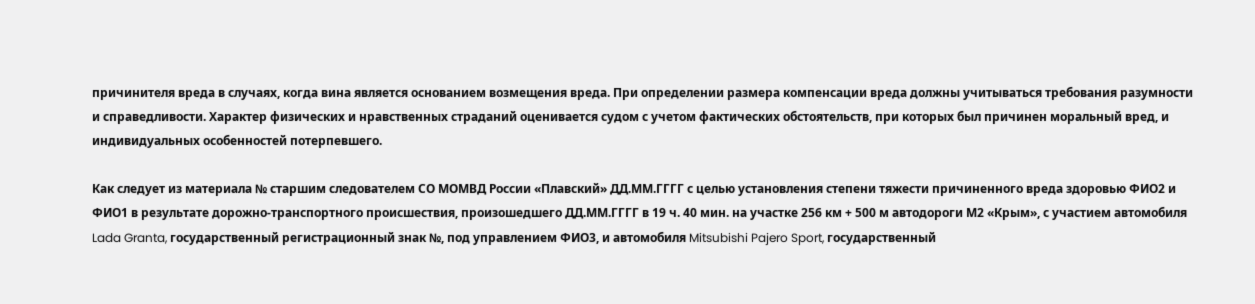причинителя вреда в случаях, когда вина является основанием возмещения вреда. При определении размера компенсации вреда должны учитываться требования разумности и справедливости. Характер физических и нравственных страданий оценивается судом с учетом фактических обстоятельств, при которых был причинен моральный вред, и индивидуальных особенностей потерпевшего.

Как следует из материала № старшим следователем СО МОМВД России «Плавский» ДД.ММ.ГГГГ с целью установления степени тяжести причиненного вреда здоровью ФИО2 и ФИО1 в результате дорожно-транспортного происшествия, произошедшего ДД.ММ.ГГГГ в 19 ч. 40 мин. на участке 256 км + 500 м автодороги М2 «Крым», с участием автомобиля Lada Granta, государственный регистрационный знак №, под управлением ФИО3, и автомобиля Mitsubishi Pajero Sport, государственный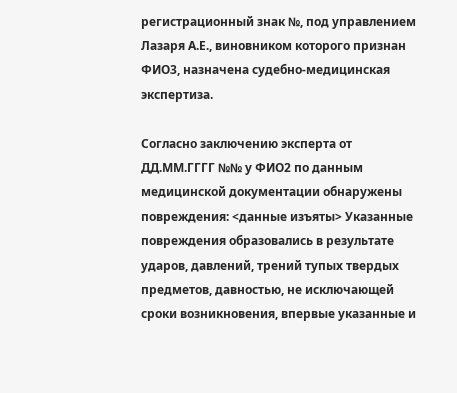регистрационный знак №, под управлением Лазаря А.Е., виновником которого признан ФИО3, назначена судебно-медицинская экспертиза.

Согласно заключению эксперта от ДД.ММ.ГГГГ №№ у ФИО2 по данным медицинской документации обнаружены повреждения: <данные изъяты> Указанные повреждения образовались в результате ударов, давлений, трений тупых твердых предметов, давностью, не исключающей сроки возникновения, впервые указанные и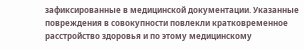зафиксированные в медицинской документации. Указанные повреждения в совокупности повлекли кратковременное расстройство здоровья и по этому медицинскому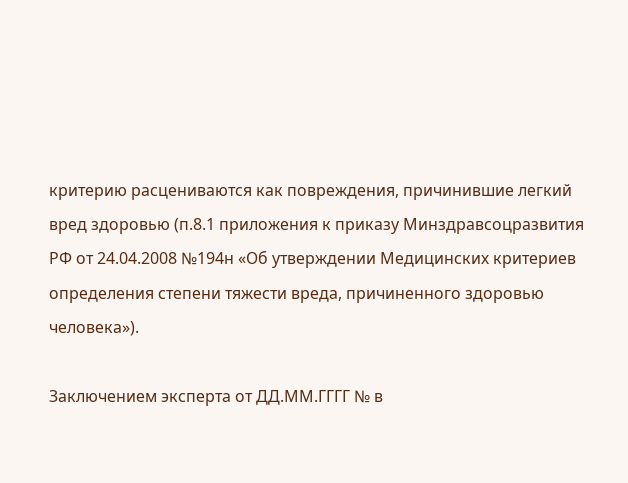критерию расцениваются как повреждения, причинившие легкий вред здоровью (п.8.1 приложения к приказу Минздравсоцразвития РФ от 24.04.2008 №194н «Об утверждении Медицинских критериев определения степени тяжести вреда, причиненного здоровью человека»).

Заключением эксперта от ДД.ММ.ГГГГ № в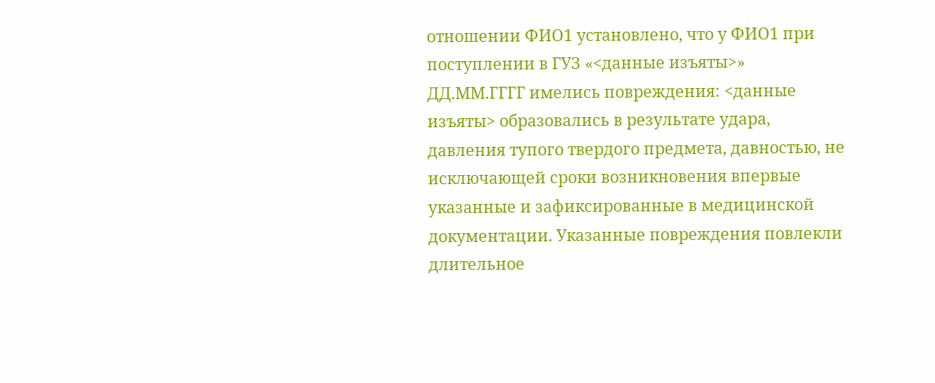отношении ФИО1 установлено, что у ФИО1 при поступлении в ГУЗ «<данные изъяты>» ДД.ММ.ГГГГ имелись повреждения: <данные изъяты> образовались в результате удара, давления тупого твердого предмета, давностью, не исключающей сроки возникновения впервые указанные и зафиксированные в медицинской документации. Указанные повреждения повлекли длительное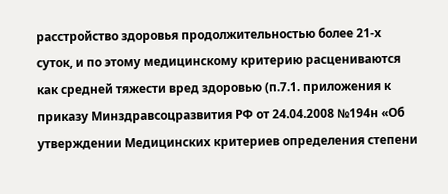расстройство здоровья продолжительностью более 21-х суток, и по этому медицинскому критерию расцениваются как средней тяжести вред здоровью (п.7.1. приложения к приказу Минздравсоцразвития РФ от 24.04.2008 №194н «Об утверждении Медицинских критериев определения степени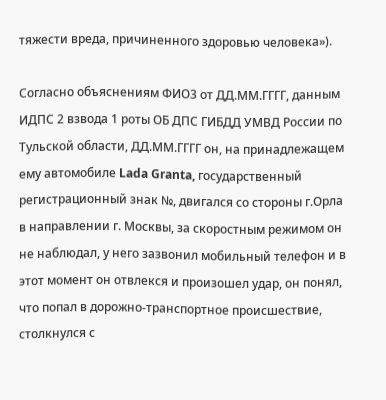тяжести вреда, причиненного здоровью человека»).

Согласно объяснениям ФИО3 от ДД.ММ.ГГГГ, данным ИДПС 2 взвода 1 роты ОБ ДПС ГИБДД УМВД России по Тульской области, ДД.ММ.ГГГГ он, на принадлежащем ему автомобиле Lada Granta, государственный регистрационный знак №, двигался со стороны г.Орла в направлении г. Москвы, за скоростным режимом он не наблюдал, у него зазвонил мобильный телефон и в этот момент он отвлекся и произошел удар, он понял, что попал в дорожно-транспортное происшествие, столкнулся с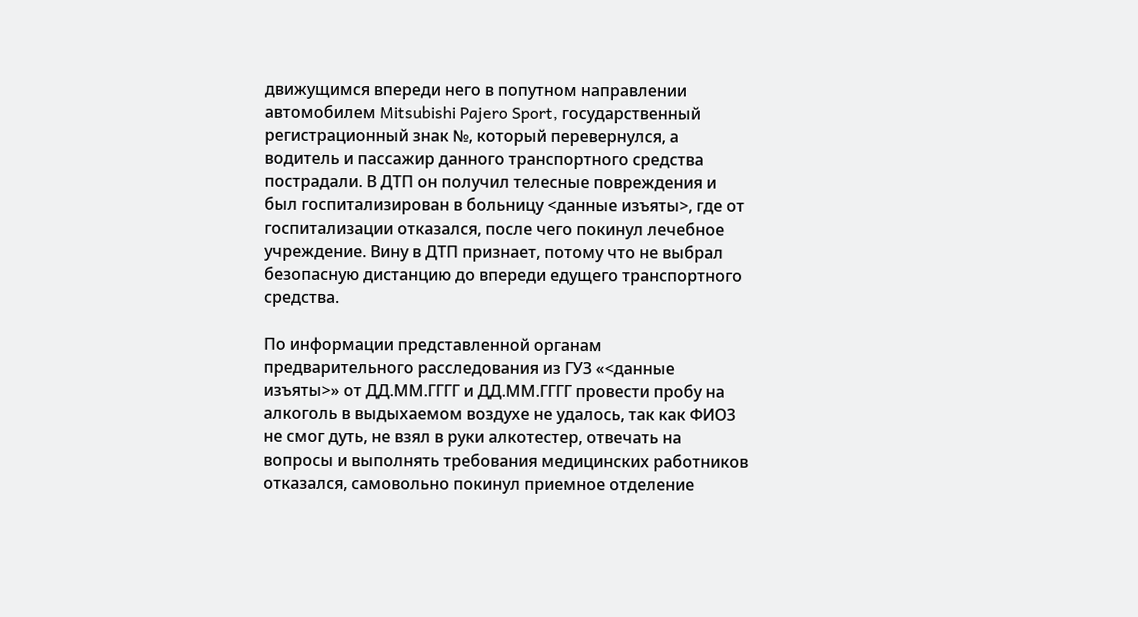движущимся впереди него в попутном направлении автомобилем Mitsubishi Pajero Sport, государственный регистрационный знак №, который перевернулся, а водитель и пассажир данного транспортного средства пострадали. В ДТП он получил телесные повреждения и был госпитализирован в больницу <данные изъяты>, где от госпитализации отказался, после чего покинул лечебное учреждение. Вину в ДТП признает, потому что не выбрал безопасную дистанцию до впереди едущего транспортного средства.

По информации представленной органам предварительного расследования из ГУЗ «<данные изъяты>» от ДД.ММ.ГГГГ и ДД.ММ.ГГГГ провести пробу на алкоголь в выдыхаемом воздухе не удалось, так как ФИО3 не смог дуть, не взял в руки алкотестер, отвечать на вопросы и выполнять требования медицинских работников отказался, самовольно покинул приемное отделение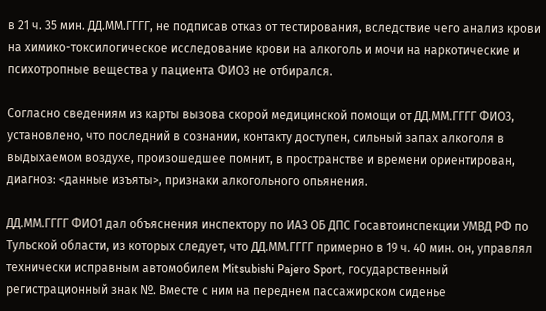в 21 ч. 35 мин. ДД.ММ.ГГГГ, не подписав отказ от тестирования, вследствие чего анализ крови на химико-токсилогическое исследование крови на алкоголь и мочи на наркотические и психотропные вещества у пациента ФИО3 не отбирался.

Согласно сведениям из карты вызова скорой медицинской помощи от ДД.ММ.ГГГГ ФИО3, установлено, что последний в сознании, контакту доступен, сильный запах алкоголя в выдыхаемом воздухе, произошедшее помнит, в пространстве и времени ориентирован, диагноз: <данные изъяты>, признаки алкогольного опьянения.

ДД.ММ.ГГГГ ФИО1 дал объяснения инспектору по ИАЗ ОБ ДПС Госавтоинспекции УМВД РФ по Тульской области, из которых следует, что ДД.ММ.ГГГГ примерно в 19 ч. 40 мин. он, управлял технически исправным автомобилем Mitsubishi Pajero Sport, государственный регистрационный знак №. Вместе с ним на переднем пассажирском сиденье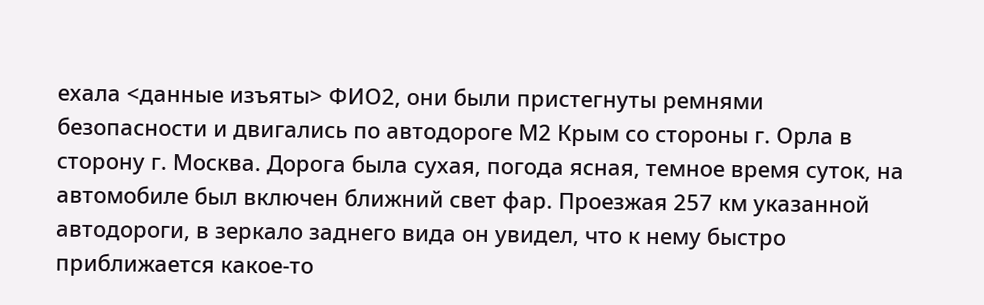ехала <данные изъяты> ФИО2, они были пристегнуты ремнями безопасности и двигались по автодороге М2 Крым со стороны г. Орла в сторону г. Москва. Дорога была сухая, погода ясная, темное время суток, на автомобиле был включен ближний свет фар. Проезжая 257 км указанной автодороги, в зеркало заднего вида он увидел, что к нему быстро приближается какое-то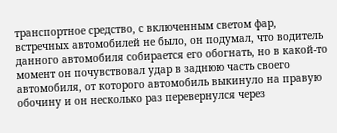транспортное средство, с включенным светом фар, встречных автомобилей не было, он подумал, что водитель данного автомобиля собирается его обогнать, но в какой-то момент он почувствовал удар в заднюю часть своего автомобиля, от которого автомобиль выкинуло на правую обочину и он несколько раз перевернулся через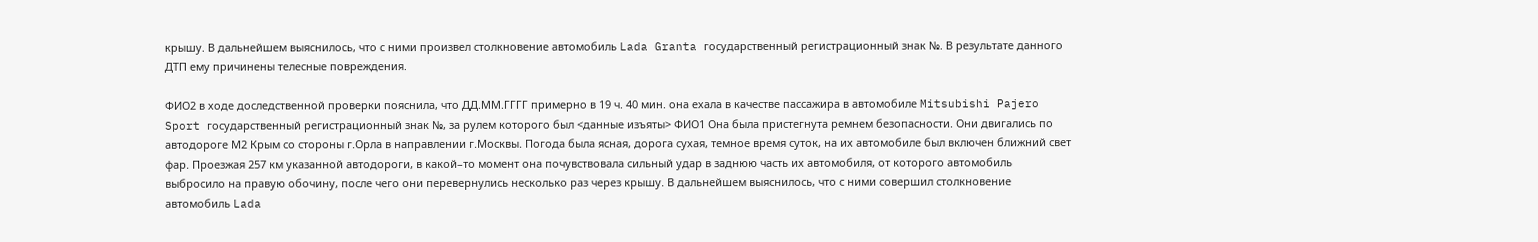крышу. В дальнейшем выяснилось, что с ними произвел столкновение автомобиль Lada Granta государственный регистрационный знак №. В результате данного ДТП ему причинены телесные повреждения.

ФИО2 в ходе доследственной проверки пояснила, что ДД.ММ.ГГГГ примерно в 19 ч. 40 мин. она ехала в качестве пассажира в автомобиле Mitsubishi Pajero Sport государственный регистрационный знак №, за рулем которого был <данные изъяты> ФИО1 Она была пристегнута ремнем безопасности. Они двигались по автодороге М2 Крым со стороны г.Орла в направлении г.Москвы. Погода была ясная, дорога сухая, темное время суток, на их автомобиле был включен ближний свет фар. Проезжая 257 км указанной автодороги, в какой–то момент она почувствовала сильный удар в заднюю часть их автомобиля, от которого автомобиль выбросило на правую обочину, после чего они перевернулись несколько раз через крышу. В дальнейшем выяснилось, что с ними совершил столкновение автомобиль Lada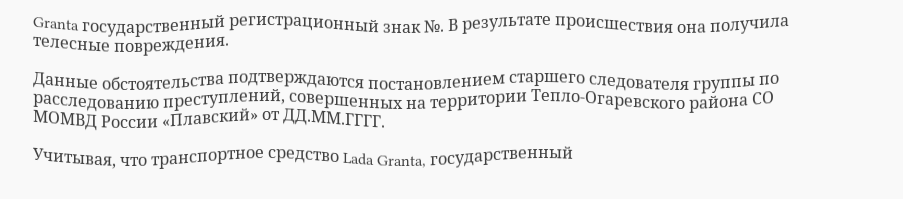Granta государственный регистрационный знак №. В результате происшествия она получила телесные повреждения.

Данные обстоятельства подтверждаются постановлением старшего следователя группы по расследованию преступлений, совершенных на территории Тепло-Огаревского района СО МОМВД России «Плавский» от ДД.ММ.ГГГГ.

Учитывая, что транспортное средство Lada Granta, государственный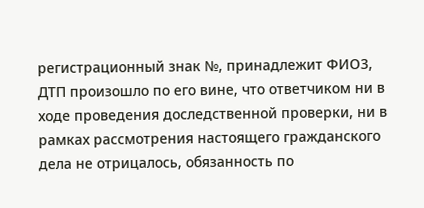регистрационный знак №, принадлежит ФИО3, ДТП произошло по его вине, что ответчиком ни в ходе проведения доследственной проверки, ни в рамках рассмотрения настоящего гражданского дела не отрицалось, обязанность по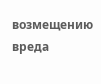возмещению вреда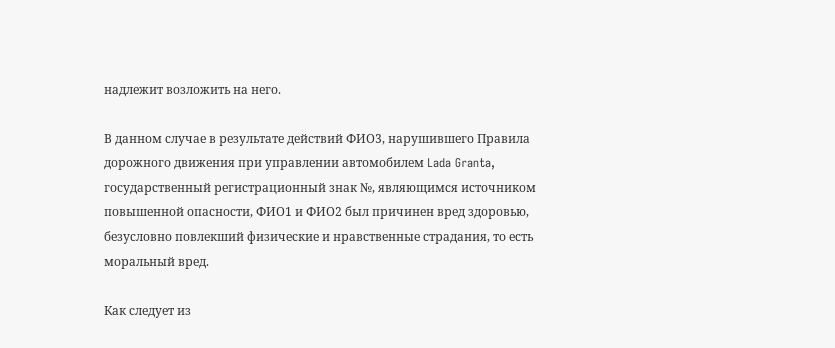надлежит возложить на него.

В данном случае в результате действий ФИО3, нарушившего Правила дорожного движения при управлении автомобилем Lada Granta, государственный регистрационный знак №, являющимся источником повышенной опасности, ФИО1 и ФИО2 был причинен вред здоровью, безусловно повлекший физические и нравственные страдания, то есть моральный вред.

Как следует из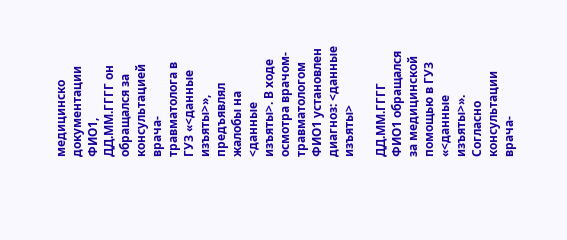медицинско документации ФИО1, ДД.ММ.ГГГГ он обращался за консультацией врача-травматолога в ГУЗ «<данные изъяты>», предъявлял жалобы на <данные изъяты>. В ходе осмотра врачом-травматологом ФИО1 установлен диагноз: <данные изъяты>

ДД.ММ.ГГГГ ФИО1 обращался за медицинской помощью в ГУЗ «<данные изъяты>». Согласно консультации врача-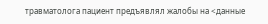травматолога пациент предъявлял жалобы на <данные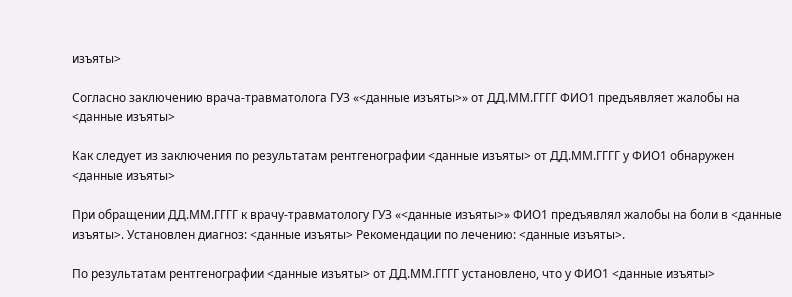изъяты>

Согласно заключению врача-травматолога ГУЗ «<данные изъяты>» от ДД.ММ.ГГГГ ФИО1 предъявляет жалобы на <данные изъяты>

Как следует из заключения по результатам рентгенографии <данные изъяты> от ДД.ММ.ГГГГ у ФИО1 обнаружен <данные изъяты>

При обращении ДД.ММ.ГГГГ к врачу-травматологу ГУЗ «<данные изъяты>» ФИО1 предъявлял жалобы на боли в <данные изъяты>. Установлен диагноз: <данные изъяты> Рекомендации по лечению: <данные изъяты>.

По результатам рентгенографии <данные изъяты> от ДД.ММ.ГГГГ установлено, что у ФИО1 <данные изъяты>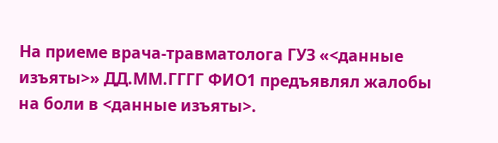На приеме врача-травматолога ГУЗ «<данные изъяты>» ДД.ММ.ГГГГ ФИО1 предъявлял жалобы на боли в <данные изъяты>.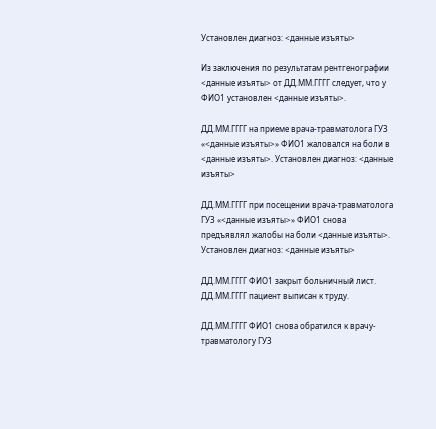Установлен диагноз: <данные изъяты>

Из заключения по результатам рентгенографии <данные изъяты> от ДД.ММ.ГГГГ следует, что у ФИО1 установлен <данные изъяты>.

ДД.ММ.ГГГГ на приеме врача-травматолога ГУЗ «<данные изъяты>» ФИО1 жаловался на боли в <данные изъяты>. Установлен диагноз: <данные изъяты>

ДД.ММ.ГГГГ при посещении врача-травматолога ГУЗ «<данные изъяты>» ФИО1 снова предъявлял жалобы на боли <данные изъяты>. Установлен диагноз: <данные изъяты>

ДД.ММ.ГГГГ ФИО1 закрыт больничный лист. ДД.ММ.ГГГГ пациент выписан к труду.

ДД.ММ.ГГГГ ФИО1 снова обратился к врачу-травматологу ГУЗ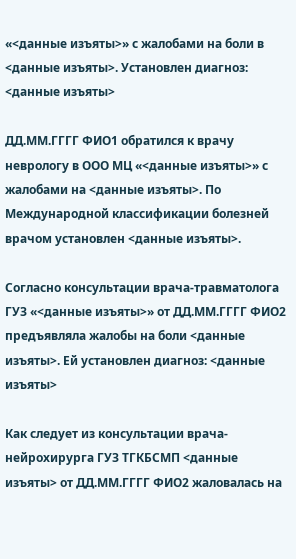«<данные изъяты>» с жалобами на боли в <данные изъяты>. Установлен диагноз: <данные изъяты>

ДД.ММ.ГГГГ ФИО1 обратился к врачу неврологу в ООО МЦ «<данные изъяты>» с жалобами на <данные изъяты>. По Международной классификации болезней врачом установлен <данные изъяты>.

Согласно консультации врача-травматолога ГУЗ «<данные изъяты>» от ДД.ММ.ГГГГ ФИО2 предъявляла жалобы на боли <данные изъяты>. Ей установлен диагноз: <данные изъяты>

Как следует из консультации врача-нейрохирурга ГУЗ ТГКБСМП <данные изъяты> от ДД.ММ.ГГГГ ФИО2 жаловалась на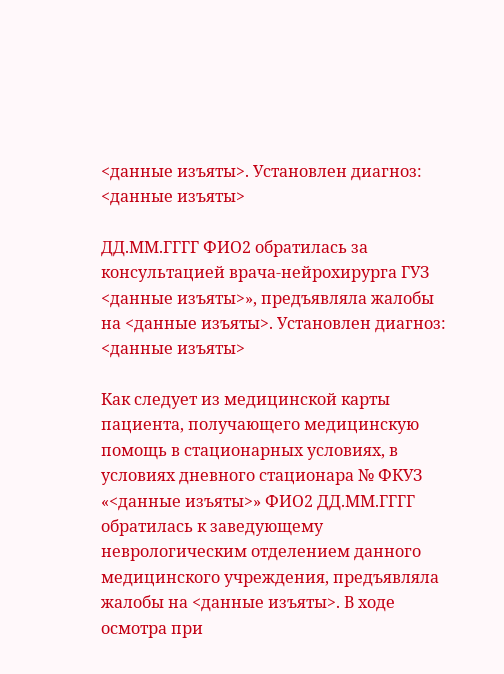<данные изъяты>. Установлен диагноз: <данные изъяты>

ДД.ММ.ГГГГ ФИО2 обратилась за консультацией врача-нейрохирурга ГУЗ <данные изъяты>», предъявляла жалобы на <данные изъяты>. Установлен диагноз: <данные изъяты>

Как следует из медицинской карты пациента, получающего медицинскую помощь в стационарных условиях, в условиях дневного стационара № ФКУЗ «<данные изъяты>» ФИО2 ДД.ММ.ГГГГ обратилась к заведующему неврологическим отделением данного медицинского учреждения, предъявляла жалобы на <данные изъяты>. В ходе осмотра при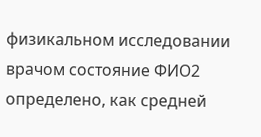физикальном исследовании врачом состояние ФИО2 определено, как средней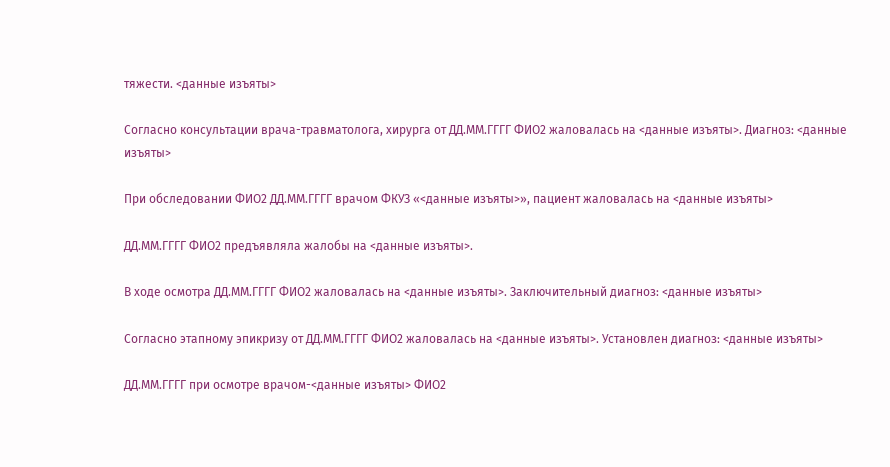тяжести. <данные изъяты>

Согласно консультации врача-травматолога, хирурга от ДД.ММ.ГГГГ ФИО2 жаловалась на <данные изъяты>. Диагноз: <данные изъяты>

При обследовании ФИО2 ДД.ММ.ГГГГ врачом ФКУЗ «<данные изъяты>», пациент жаловалась на <данные изъяты>

ДД.ММ.ГГГГ ФИО2 предъявляла жалобы на <данные изъяты>.

В ходе осмотра ДД.ММ.ГГГГ ФИО2 жаловалась на <данные изъяты>. Заключительный диагноз: <данные изъяты>

Согласно этапному эпикризу от ДД.ММ.ГГГГ ФИО2 жаловалась на <данные изъяты>. Установлен диагноз: <данные изъяты>

ДД.ММ.ГГГГ при осмотре врачом-<данные изъяты> ФИО2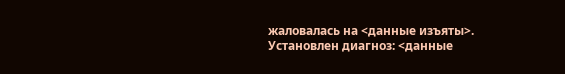жаловалась на <данные изъяты>. Установлен диагноз: <данные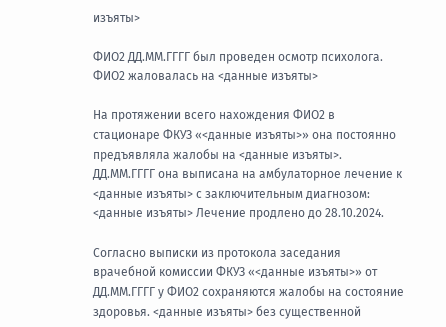изъяты>

ФИО2 ДД.ММ.ГГГГ был проведен осмотр психолога. ФИО2 жаловалась на <данные изъяты>

На протяжении всего нахождения ФИО2 в стационаре ФКУЗ «<данные изъяты>» она постоянно предъявляла жалобы на <данные изъяты>. ДД.ММ.ГГГГ она выписана на амбулаторное лечение к <данные изъяты> с заключительным диагнозом: <данные изъяты> Лечение продлено до 28.10.2024.

Согласно выписки из протокола заседания врачебной комиссии ФКУЗ «<данные изъяты>» от ДД.ММ.ГГГГ у ФИО2 сохраняются жалобы на состояние здоровья. <данные изъяты> без существенной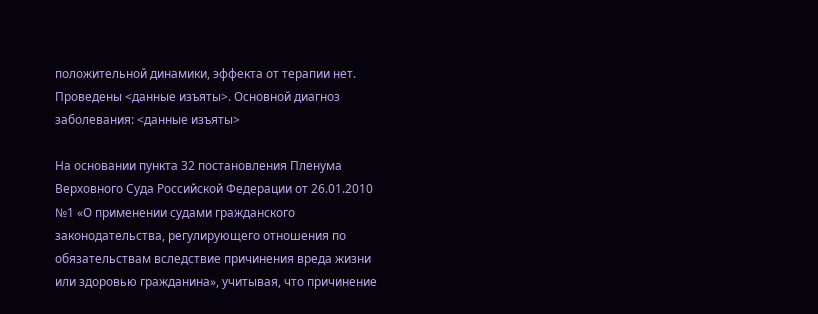положительной динамики, эффекта от терапии нет. Проведены <данные изъяты>. Основной диагноз заболевания: <данные изъяты>

На основании пункта 32 постановления Пленума Верховного Суда Российской Федерации от 26.01.2010 №1 «О применении судами гражданского законодательства, регулирующего отношения по обязательствам вследствие причинения вреда жизни или здоровью гражданина», учитывая, что причинение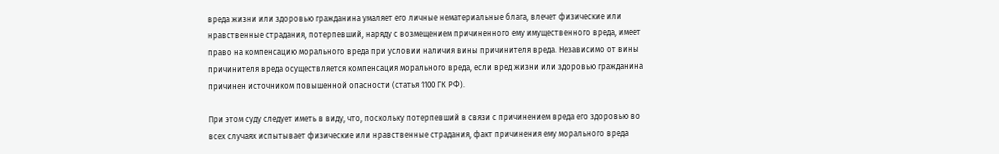вреда жизни или здоровью гражданина умаляет его личные нематериальные блага, влечет физические или нравственные страдания, потерпевший, наряду с возмещением причиненного ему имущественного вреда, имеет право на компенсацию морального вреда при условии наличия вины причинителя вреда. Независимо от вины причинителя вреда осуществляется компенсация морального вреда, если вред жизни или здоровью гражданина причинен источником повышенной опасности (статья 1100 ГК РФ).

При этом суду следует иметь в виду, что, поскольку потерпевший в связи с причинением вреда его здоровью во всех случаях испытывает физические или нравственные страдания, факт причинения ему морального вреда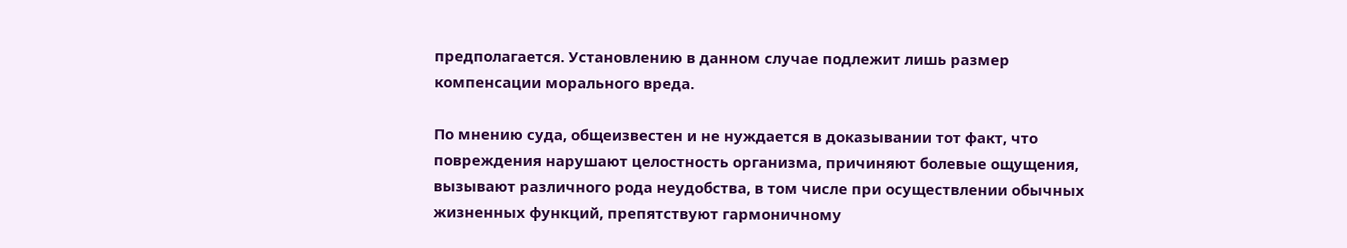предполагается. Установлению в данном случае подлежит лишь размер компенсации морального вреда.

По мнению суда, общеизвестен и не нуждается в доказывании тот факт, что повреждения нарушают целостность организма, причиняют болевые ощущения, вызывают различного рода неудобства, в том числе при осуществлении обычных жизненных функций, препятствуют гармоничному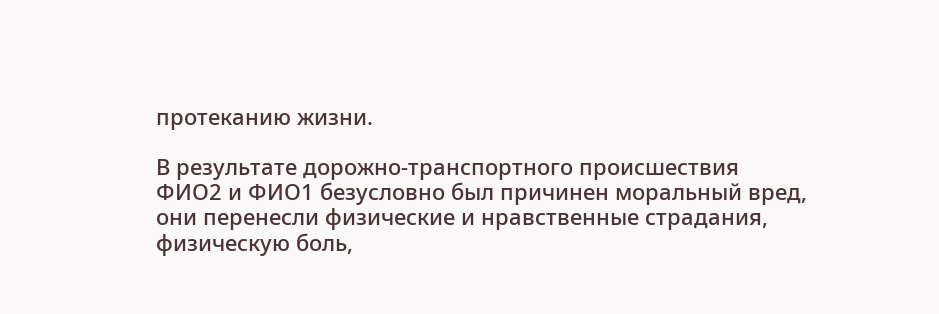протеканию жизни.

В результате дорожно-транспортного происшествия ФИО2 и ФИО1 безусловно был причинен моральный вред, они перенесли физические и нравственные страдания, физическую боль,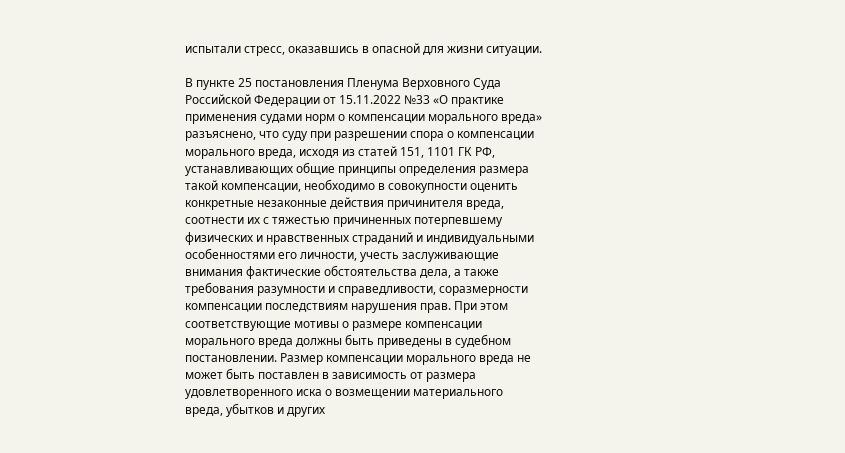испытали стресс, оказавшись в опасной для жизни ситуации.

В пункте 25 постановления Пленума Верховного Суда Российской Федерации от 15.11.2022 №33 «О практике применения судами норм о компенсации морального вреда» разъяснено, что суду при разрешении спора о компенсации морального вреда, исходя из статей 151, 1101 ГК РФ, устанавливающих общие принципы определения размера такой компенсации, необходимо в совокупности оценить конкретные незаконные действия причинителя вреда, соотнести их с тяжестью причиненных потерпевшему физических и нравственных страданий и индивидуальными особенностями его личности, учесть заслуживающие внимания фактические обстоятельства дела, а также требования разумности и справедливости, соразмерности компенсации последствиям нарушения прав. При этом соответствующие мотивы о размере компенсации морального вреда должны быть приведены в судебном постановлении. Размер компенсации морального вреда не может быть поставлен в зависимость от размера удовлетворенного иска о возмещении материального вреда, убытков и других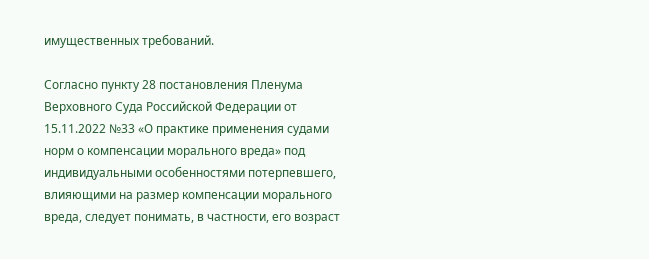имущественных требований.

Согласно пункту 28 постановления Пленума Верховного Суда Российской Федерации от 15.11.2022 №33 «О практике применения судами норм о компенсации морального вреда» под индивидуальными особенностями потерпевшего, влияющими на размер компенсации морального вреда, следует понимать, в частности, его возраст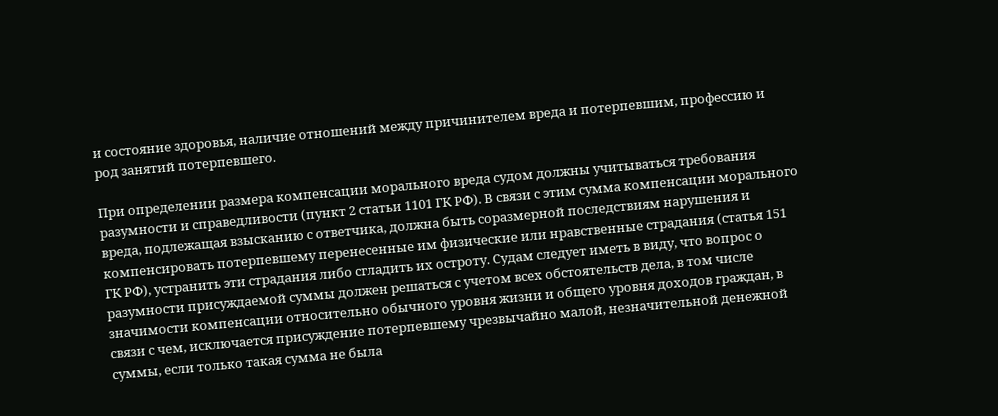и состояние здоровья, наличие отношений между причинителем вреда и потерпевшим, профессию и род занятий потерпевшего.

При определении размера компенсации морального вреда судом должны учитываться требования разумности и справедливости (пункт 2 статьи 1101 ГК РФ). В связи с этим сумма компенсации морального вреда, подлежащая взысканию с ответчика, должна быть соразмерной последствиям нарушения и компенсировать потерпевшему перенесенные им физические или нравственные страдания (статья 151 ГК РФ), устранить эти страдания либо сгладить их остроту. Судам следует иметь в виду, что вопрос о разумности присуждаемой суммы должен решаться с учетом всех обстоятельств дела, в том числе значимости компенсации относительно обычного уровня жизни и общего уровня доходов граждан, в связи с чем, исключается присуждение потерпевшему чрезвычайно малой, незначительной денежной суммы, если только такая сумма не была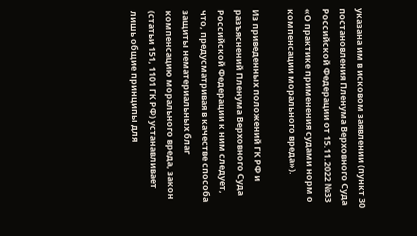указана им в исковом заявлении (пункт 30 постановления Пленума Верховного Суда Российской Федерации от 15.11.2022 №33 «О практике применения судами норм о компенсации морального вреда»).

Из приведенных положений ГК РФ и разъяснений Пленума Верховного Суда Российской Федерации к ним следует, что, предусматривая в качестве способа защиты нематериальных благ компенсацию морального вреда, закон (статьи 151, 1101 ГК РФ) устанавливает лишь общие принципы для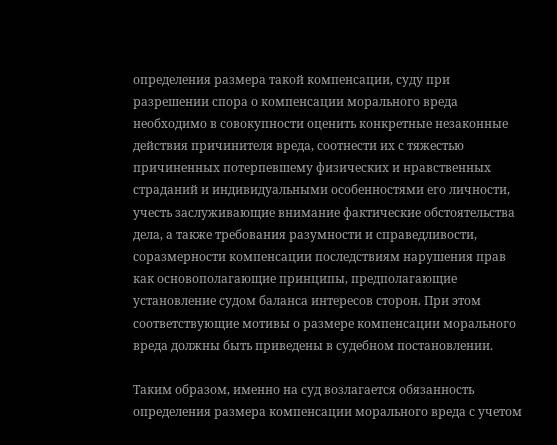определения размера такой компенсации, суду при разрешении спора о компенсации морального вреда необходимо в совокупности оценить конкретные незаконные действия причинителя вреда, соотнести их с тяжестью причиненных потерпевшему физических и нравственных страданий и индивидуальными особенностями его личности, учесть заслуживающие внимание фактические обстоятельства дела, а также требования разумности и справедливости, соразмерности компенсации последствиям нарушения прав как основополагающие принципы, предполагающие установление судом баланса интересов сторон. При этом соответствующие мотивы о размере компенсации морального вреда должны быть приведены в судебном постановлении.

Таким образом, именно на суд возлагается обязанность определения размера компенсации морального вреда с учетом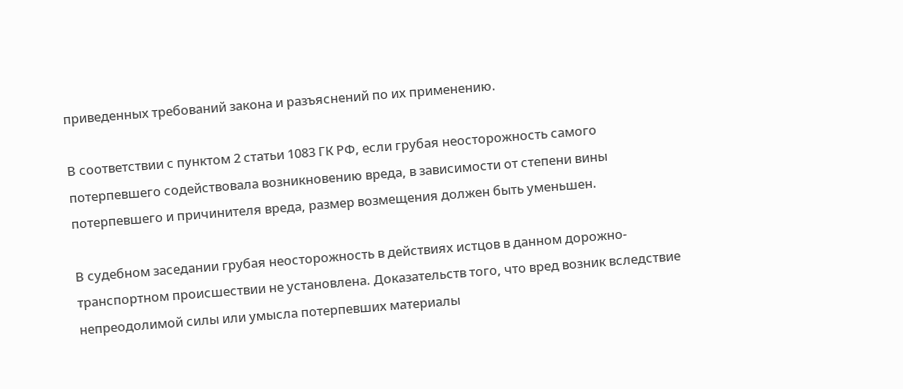приведенных требований закона и разъяснений по их применению.

В соответствии с пунктом 2 статьи 1083 ГК РФ, если грубая неосторожность самого потерпевшего содействовала возникновению вреда, в зависимости от степени вины потерпевшего и причинителя вреда, размер возмещения должен быть уменьшен.

В судебном заседании грубая неосторожность в действиях истцов в данном дорожно-транспортном происшествии не установлена. Доказательств того, что вред возник вследствие непреодолимой силы или умысла потерпевших материалы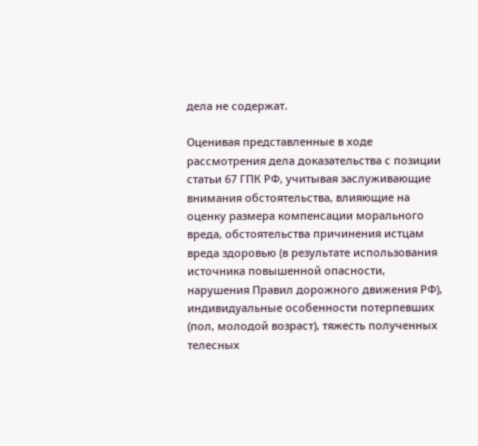дела не содержат.

Оценивая представленные в ходе рассмотрения дела доказательства с позиции статьи 67 ГПК РФ, учитывая заслуживающие внимания обстоятельства, влияющие на оценку размера компенсации морального вреда, обстоятельства причинения истцам вреда здоровью (в результате использования источника повышенной опасности, нарушения Правил дорожного движения РФ), индивидуальные особенности потерпевших (пол, молодой возраст), тяжесть полученных телесных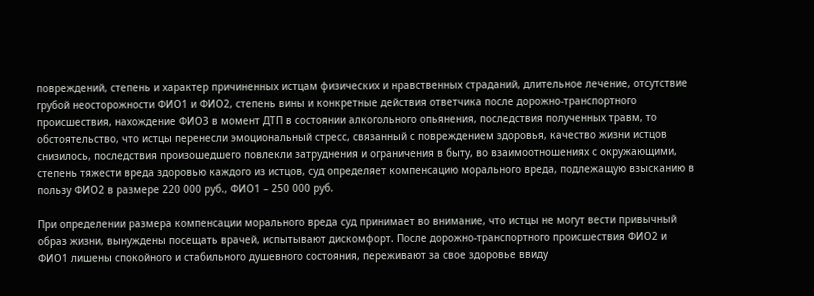повреждений, степень и характер причиненных истцам физических и нравственных страданий, длительное лечение, отсутствие грубой неосторожности ФИО1 и ФИО2, степень вины и конкретные действия ответчика после дорожно-транспортного происшествия, нахождение ФИО3 в момент ДТП в состоянии алкогольного опьянения, последствия полученных травм, то обстоятельство, что истцы перенесли эмоциональный стресс, связанный с повреждением здоровья, качество жизни истцов снизилось, последствия произошедшего повлекли затруднения и ограничения в быту, во взаимоотношениях с окружающими, степень тяжести вреда здоровью каждого из истцов, суд определяет компенсацию морального вреда, подлежащую взысканию в пользу ФИО2 в размере 220 000 руб., ФИО1 – 250 000 руб.

При определении размера компенсации морального вреда суд принимает во внимание, что истцы не могут вести привычный образ жизни, вынуждены посещать врачей, испытывают дискомфорт. После дорожно-транспортного происшествия ФИО2 и ФИО1 лишены спокойного и стабильного душевного состояния, переживают за свое здоровье ввиду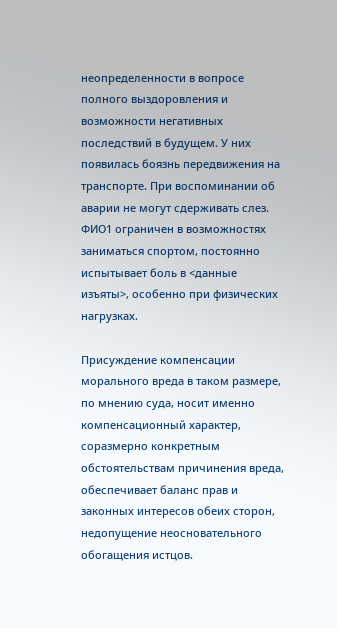неопределенности в вопросе полного выздоровления и возможности негативных последствий в будущем. У них появилась боязнь передвижения на транспорте. При воспоминании об аварии не могут сдерживать слез. ФИО1 ограничен в возможностях заниматься спортом, постоянно испытывает боль в <данные изъяты>, особенно при физических нагрузках.

Присуждение компенсации морального вреда в таком размере, по мнению суда, носит именно компенсационный характер, соразмерно конкретным обстоятельствам причинения вреда, обеспечивает баланс прав и законных интересов обеих сторон, недопущение неосновательного обогащения истцов.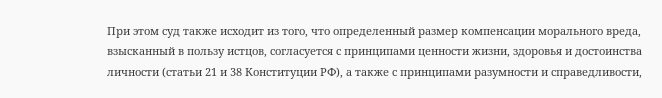При этом суд также исходит из того, что определенный размер компенсации морального вреда, взысканный в пользу истцов, согласуется с принципами ценности жизни, здоровья и достоинства личности (статьи 21 и 38 Конституции РФ), а также с принципами разумности и справедливости,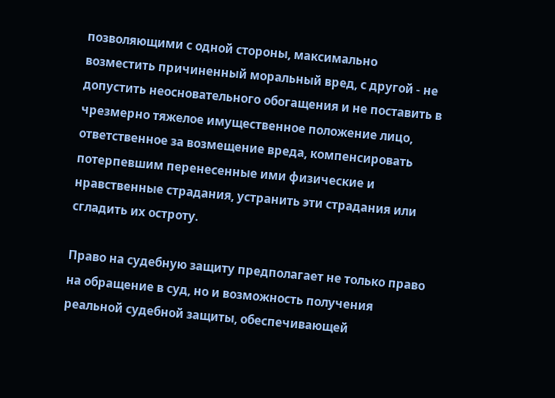позволяющими с одной стороны, максимально возместить причиненный моральный вред, с другой - не допустить неосновательного обогащения и не поставить в чрезмерно тяжелое имущественное положение лицо, ответственное за возмещение вреда, компенсировать потерпевшим перенесенные ими физические и нравственные страдания, устранить эти страдания или сгладить их остроту.

Право на судебную защиту предполагает не только право на обращение в суд, но и возможность получения реальной судебной защиты, обеспечивающей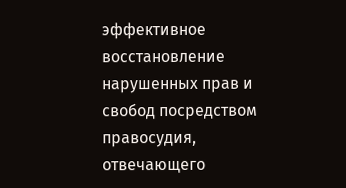эффективное восстановление нарушенных прав и свобод посредством правосудия, отвечающего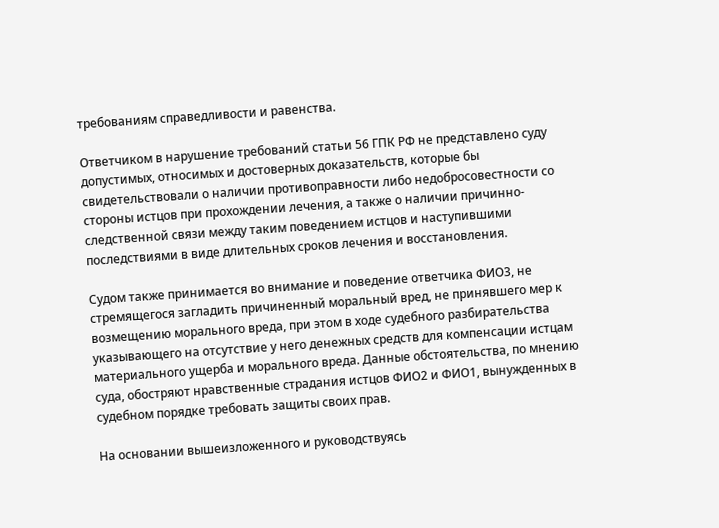требованиям справедливости и равенства.

Ответчиком в нарушение требований статьи 56 ГПК РФ не представлено суду допустимых, относимых и достоверных доказательств, которые бы свидетельствовали о наличии противоправности либо недобросовестности со стороны истцов при прохождении лечения, а также о наличии причинно-следственной связи между таким поведением истцов и наступившими последствиями в виде длительных сроков лечения и восстановления.

Судом также принимается во внимание и поведение ответчика ФИО3, не стремящегося загладить причиненный моральный вред, не принявшего мер к возмещению морального вреда, при этом в ходе судебного разбирательства указывающего на отсутствие у него денежных средств для компенсации истцам материального ущерба и морального вреда. Данные обстоятельства, по мнению суда, обостряют нравственные страдания истцов ФИО2 и ФИО1, вынужденных в судебном порядке требовать защиты своих прав.

На основании вышеизложенного и руководствуясь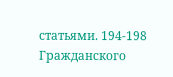статьями. 194-198 Гражданского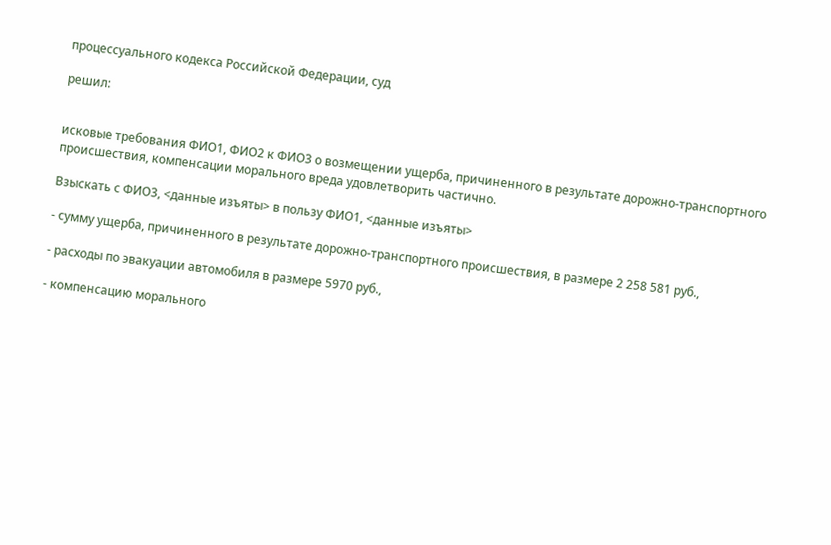процессуального кодекса Российской Федерации, суд

решил:


исковые требования ФИО1, ФИО2 к ФИО3 о возмещении ущерба, причиненного в результате дорожно-транспортного происшествия, компенсации морального вреда удовлетворить частично.

Взыскать с ФИО3, <данные изъяты> в пользу ФИО1, <данные изъяты>

- сумму ущерба, причиненного в результате дорожно-транспортного происшествия, в размере 2 258 581 руб.,

- расходы по эвакуации автомобиля в размере 5970 руб.,

- компенсацию морального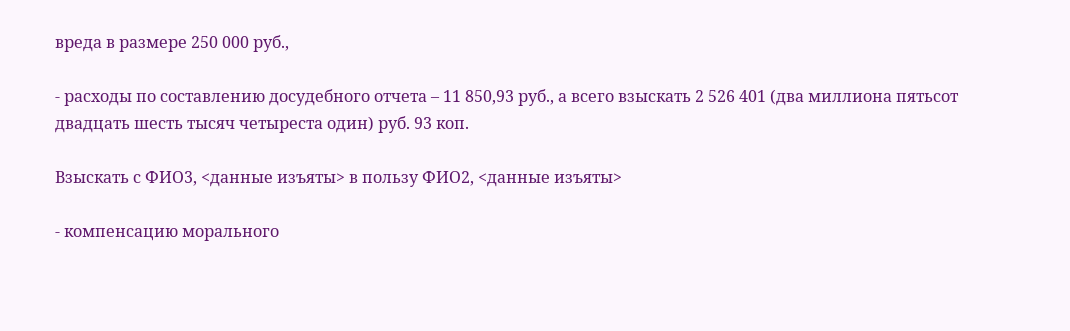вреда в размере 250 000 руб.,

- расходы по составлению досудебного отчета – 11 850,93 руб., а всего взыскать 2 526 401 (два миллиона пятьсот двадцать шесть тысяч четыреста один) руб. 93 коп.

Взыскать с ФИО3, <данные изъяты> в пользу ФИО2, <данные изъяты>

- компенсацию морального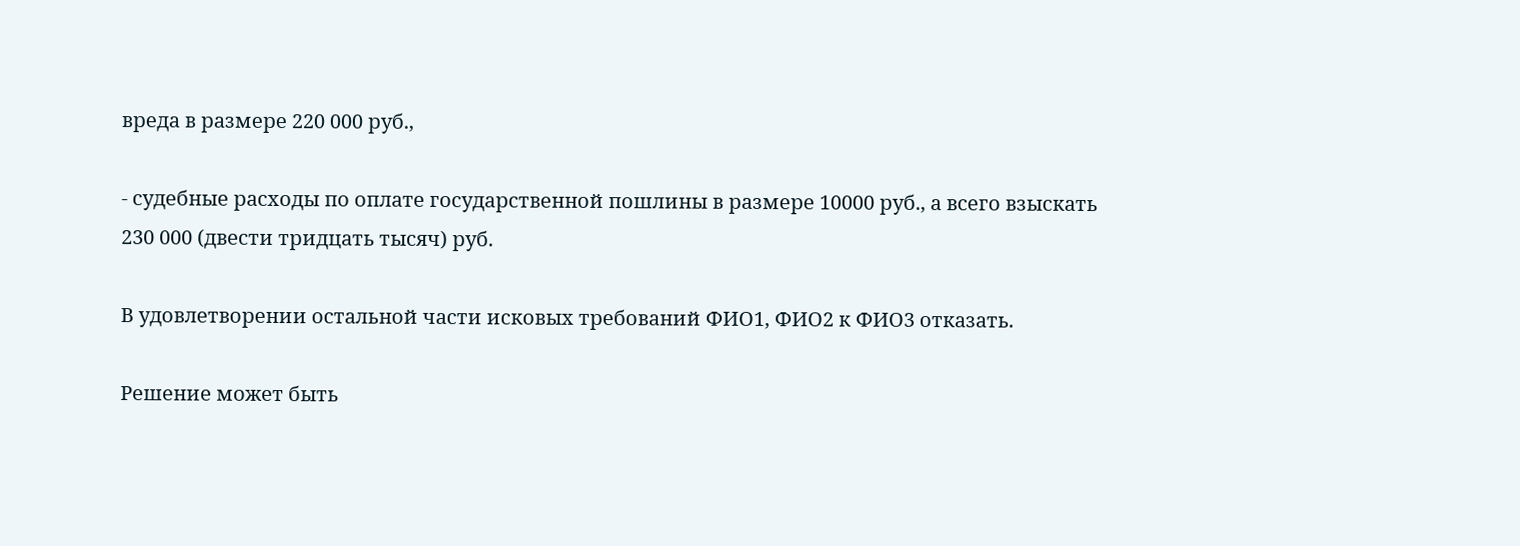вреда в размере 220 000 руб.,

- судебные расходы по оплате государственной пошлины в размере 10000 руб., а всего взыскать 230 000 (двести тридцать тысяч) руб.

В удовлетворении остальной части исковых требований ФИО1, ФИО2 к ФИО3 отказать.

Решение может быть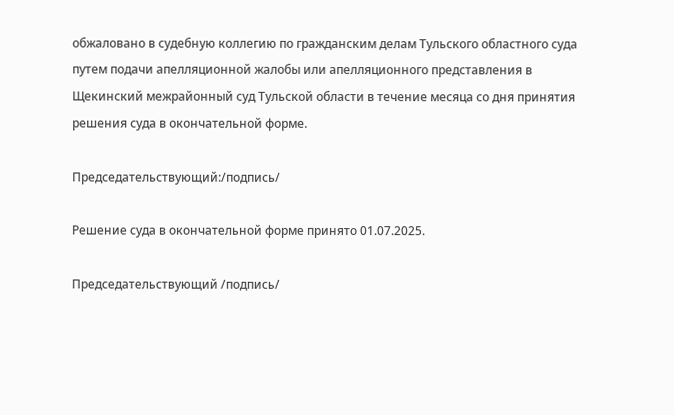обжаловано в судебную коллегию по гражданским делам Тульского областного суда путем подачи апелляционной жалобы или апелляционного представления в Щекинский межрайонный суд Тульской области в течение месяца со дня принятия решения суда в окончательной форме.

Председательствующий:/подпись/

Решение суда в окончательной форме принято 01.07.2025.

Председательствующий /подпись/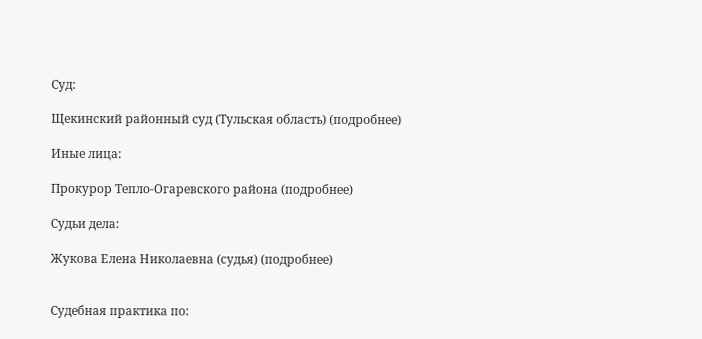Суд:

Щекинский районный суд (Тульская область) (подробнее)

Иные лица:

Прокурор Тепло-Огаревского района (подробнее)

Судьи дела:

Жукова Елена Николаевна (судья) (подробнее)


Судебная практика по: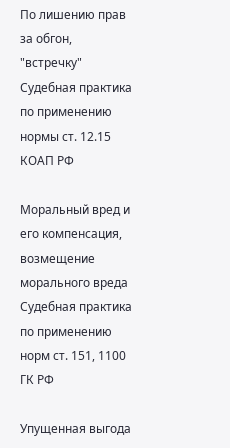По лишению прав за обгон, "встречку"
Судебная практика по применению нормы ст. 12.15 КОАП РФ

Моральный вред и его компенсация, возмещение морального вреда
Судебная практика по применению норм ст. 151, 1100 ГК РФ

Упущенная выгода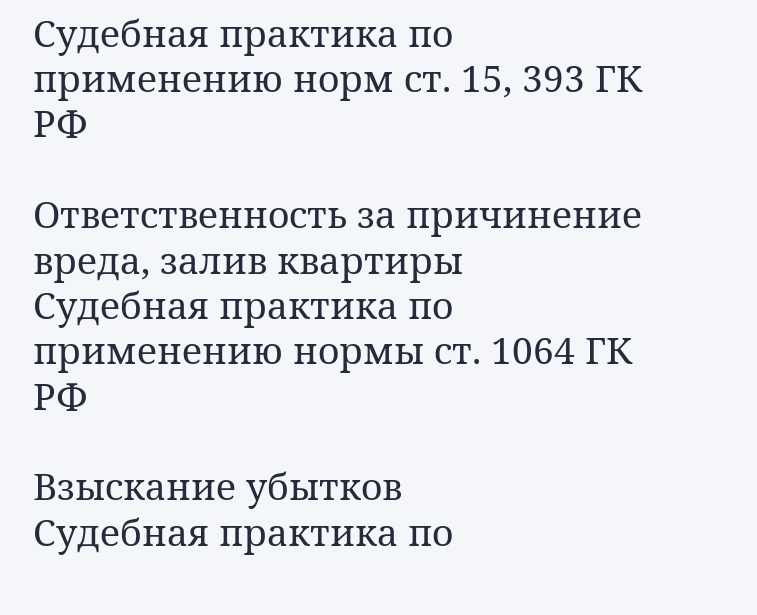Судебная практика по применению норм ст. 15, 393 ГК РФ

Ответственность за причинение вреда, залив квартиры
Судебная практика по применению нормы ст. 1064 ГК РФ

Взыскание убытков
Судебная практика по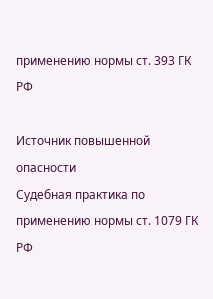применению нормы ст. 393 ГК РФ

Источник повышенной опасности
Судебная практика по применению нормы ст. 1079 ГК РФ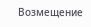Возмещение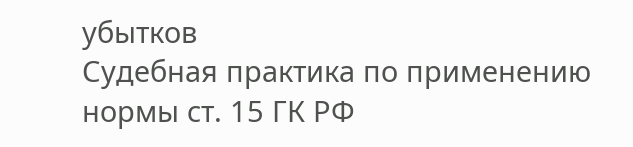убытков
Судебная практика по применению нормы ст. 15 ГК РФ